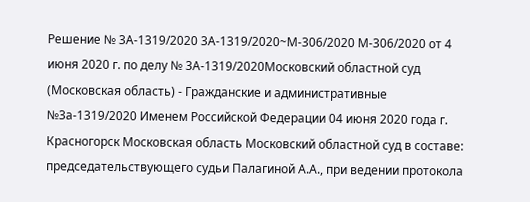Решение № 3А-1319/2020 3А-1319/2020~М-306/2020 М-306/2020 от 4 июня 2020 г. по делу № 3А-1319/2020Московский областной суд (Московская область) - Гражданские и административные №3а-1319/2020 Именем Российской Федерации 04 июня 2020 года г. Красногорск Московская область Московский областной суд в составе: председательствующего судьи Палагиной А.А., при ведении протокола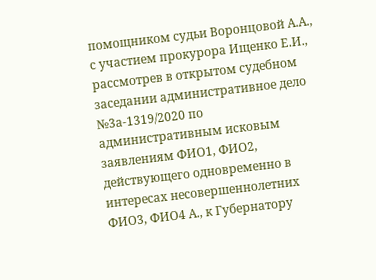помощником судьи Воронцовой А.А., с участием прокурора Ищенко Е.И., рассмотрев в открытом судебном заседании административное дело №3а-1319/2020 по административным исковым заявлениям ФИО1, ФИО2, действующего одновременно в интересах несовершеннолетних ФИО3, ФИО4 А., к Губернатору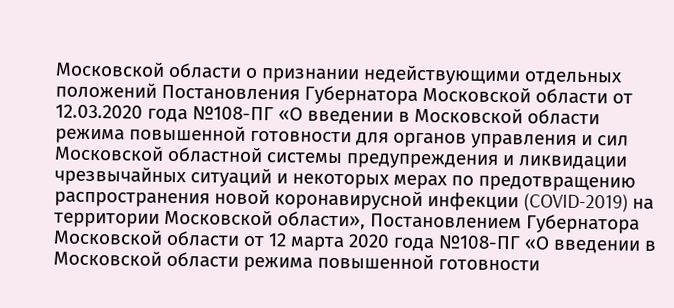Московской области о признании недействующими отдельных положений Постановления Губернатора Московской области от 12.03.2020 года №108-ПГ «О введении в Московской области режима повышенной готовности для органов управления и сил Московской областной системы предупреждения и ликвидации чрезвычайных ситуаций и некоторых мерах по предотвращению распространения новой коронавирусной инфекции (COVID-2019) на территории Московской области», Постановлением Губернатора Московской области от 12 марта 2020 года №108-ПГ «О введении в Московской области режима повышенной готовности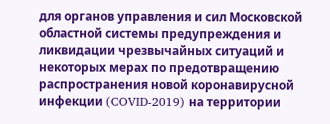для органов управления и сил Московской областной системы предупреждения и ликвидации чрезвычайных ситуаций и некоторых мерах по предотвращению распространения новой коронавирусной инфекции (COVID-2019) на территории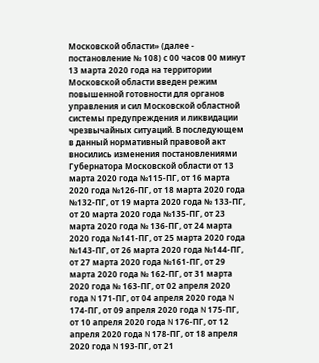Московской области» (далее - постановление № 108) с 00 часов 00 минут 13 марта 2020 года на территории Московской области введен режим повышенной готовности для органов управления и сил Московской областной системы предупреждения и ликвидации чрезвычайных ситуаций. В последующем в данный нормативный правовой акт вносились изменения постановлениями Губернатора Московской области от 13 марта 2020 года №115-ПГ, от 16 марта 2020 года №126-ПГ, от 18 марта 2020 года №132-ПГ, от 19 марта 2020 года № 133-ПГ, от 20 марта 2020 года №135-ПГ, от 23 марта 2020 года № 136-ПГ, от 24 марта 2020 года №141-ПГ, от 25 марта 2020 года №143-ПГ, от 26 марта 2020 года №144-ПГ, от 27 марта 2020 года №161-ПГ, от 29 марта 2020 года № 162-ПГ, от 31 марта 2020 года № 163-ПГ, от 02 апреля 2020 года N 171-ПГ, от 04 апреля 2020 года N 174-ПГ, от 09 апреля 2020 года N 175-ПГ, от 10 апреля 2020 года N 176-ПГ, от 12 апреля 2020 года N 178-ПГ, от 18 апреля 2020 года N 193-ПГ, от 21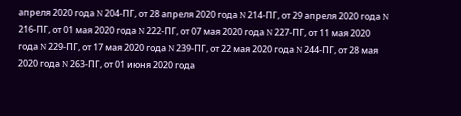апреля 2020 года N 204-ПГ, от 28 апреля 2020 года N 214-ПГ, от 29 апреля 2020 года N 216-ПГ, от 01 мая 2020 года N 222-ПГ, от 07 мая 2020 года N 227-ПГ, от 11 мая 2020 года N 229-ПГ, от 17 мая 2020 года N 239-ПГ, от 22 мая 2020 года N 244-ПГ, от 28 мая 2020 года N 263-ПГ, от 01 июня 2020 года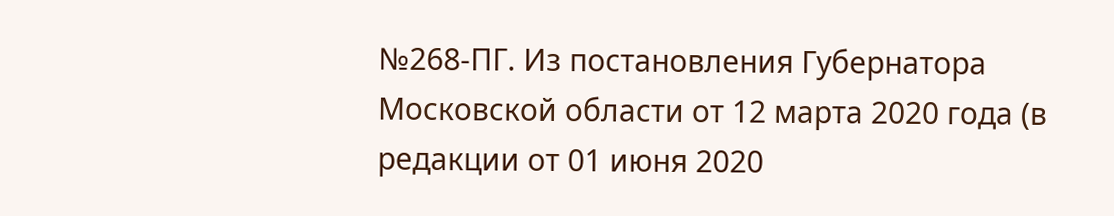№268-ПГ. Из постановления Губернатора Московской области от 12 марта 2020 года (в редакции от 01 июня 2020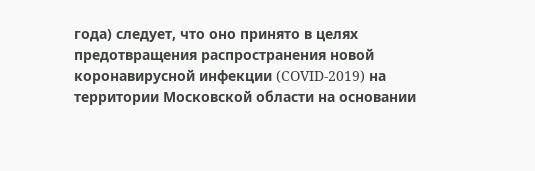года) следует, что оно принято в целях предотвращения распространения новой коронавирусной инфекции (COVID-2019) на территории Московской области на основании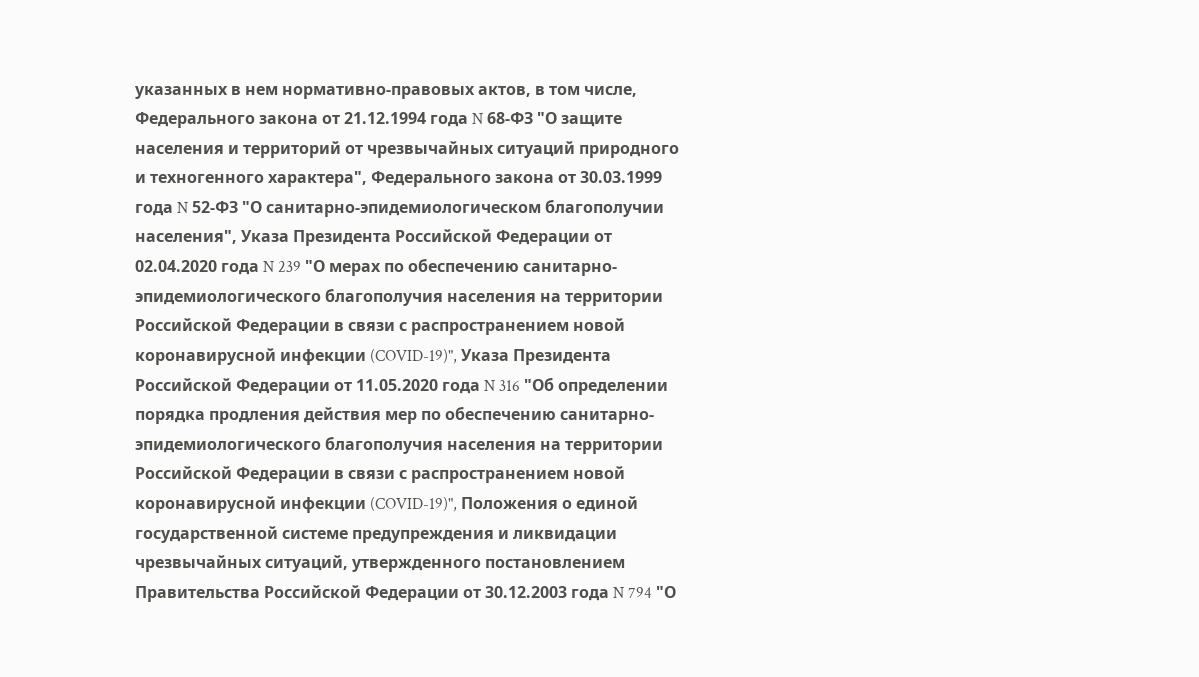указанных в нем нормативно-правовых актов, в том числе, Федерального закона от 21.12.1994 года N 68-ФЗ "О защите населения и территорий от чрезвычайных ситуаций природного и техногенного характера", Федерального закона от 30.03.1999 года N 52-ФЗ "О санитарно-эпидемиологическом благополучии населения", Указа Президента Российской Федерации от 02.04.2020 года N 239 "О мерах по обеспечению санитарно-эпидемиологического благополучия населения на территории Российской Федерации в связи с распространением новой коронавирусной инфекции (COVID-19)", Указа Президента Российской Федерации от 11.05.2020 года N 316 "Об определении порядка продления действия мер по обеспечению санитарно-эпидемиологического благополучия населения на территории Российской Федерации в связи с распространением новой коронавирусной инфекции (COVID-19)", Положения о единой государственной системе предупреждения и ликвидации чрезвычайных ситуаций, утвержденного постановлением Правительства Российской Федерации от 30.12.2003 года N 794 "О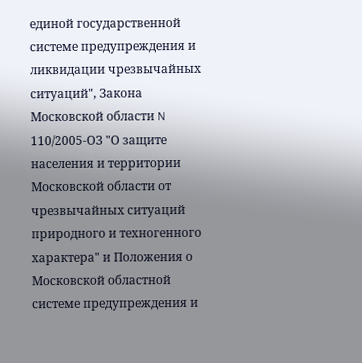единой государственной системе предупреждения и ликвидации чрезвычайных ситуаций", Закона Московской области N 110/2005-ОЗ "О защите населения и территории Московской области от чрезвычайных ситуаций природного и техногенного характера" и Положения о Московской областной системе предупреждения и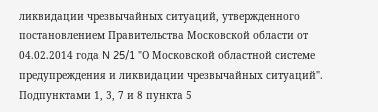ликвидации чрезвычайных ситуаций, утвержденного постановлением Правительства Московской области от 04.02.2014 года N 25/1 "О Московской областной системе предупреждения и ликвидации чрезвычайных ситуаций". Подпунктами 1, 3, 7 и 8 пункта 5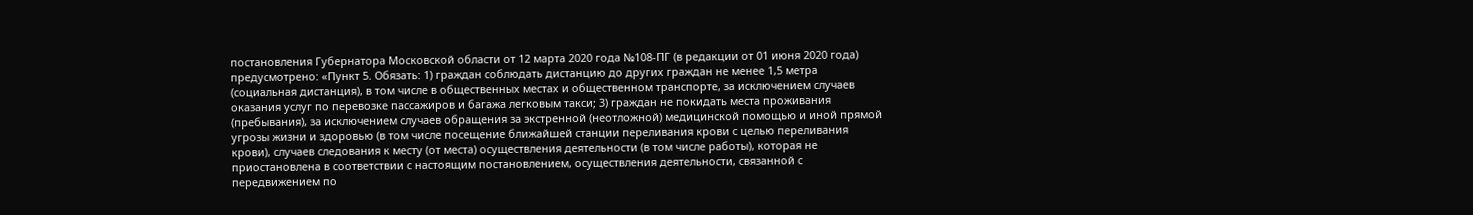постановления Губернатора Московской области от 12 марта 2020 года №108-ПГ (в редакции от 01 июня 2020 года) предусмотрено: «Пункт 5. Обязать: 1) граждан соблюдать дистанцию до других граждан не менее 1,5 метра (социальная дистанция), в том числе в общественных местах и общественном транспорте, за исключением случаев оказания услуг по перевозке пассажиров и багажа легковым такси; 3) граждан не покидать места проживания (пребывания), за исключением случаев обращения за экстренной (неотложной) медицинской помощью и иной прямой угрозы жизни и здоровью (в том числе посещение ближайшей станции переливания крови с целью переливания крови), случаев следования к месту (от места) осуществления деятельности (в том числе работы), которая не приостановлена в соответствии с настоящим постановлением, осуществления деятельности, связанной с передвижением по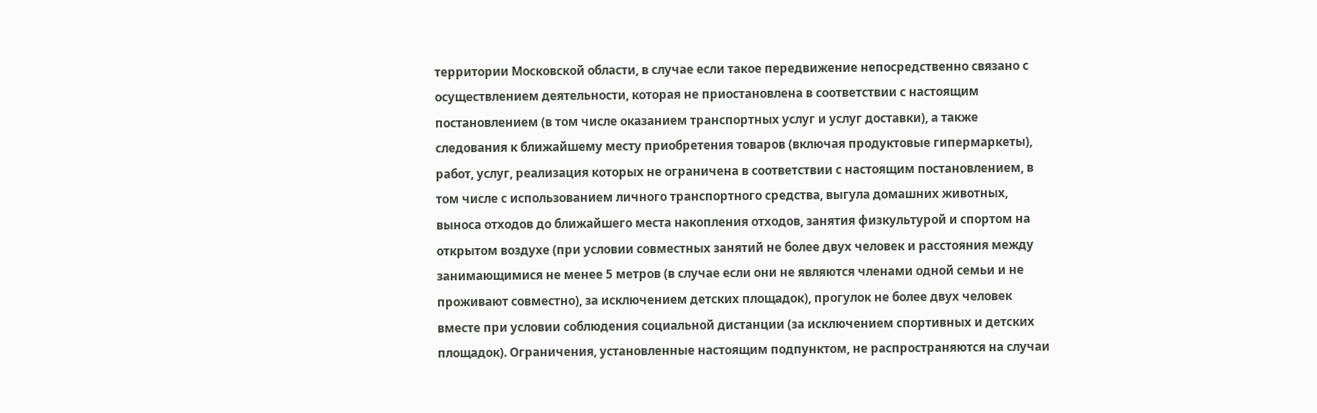территории Московской области, в случае если такое передвижение непосредственно связано с осуществлением деятельности, которая не приостановлена в соответствии с настоящим постановлением (в том числе оказанием транспортных услуг и услуг доставки), а также следования к ближайшему месту приобретения товаров (включая продуктовые гипермаркеты), работ, услуг, реализация которых не ограничена в соответствии с настоящим постановлением, в том числе с использованием личного транспортного средства, выгула домашних животных, выноса отходов до ближайшего места накопления отходов, занятия физкультурой и спортом на открытом воздухе (при условии совместных занятий не более двух человек и расстояния между занимающимися не менее 5 метров (в случае если они не являются членами одной семьи и не проживают совместно), за исключением детских площадок), прогулок не более двух человек вместе при условии соблюдения социальной дистанции (за исключением спортивных и детских площадок). Ограничения, установленные настоящим подпунктом, не распространяются на случаи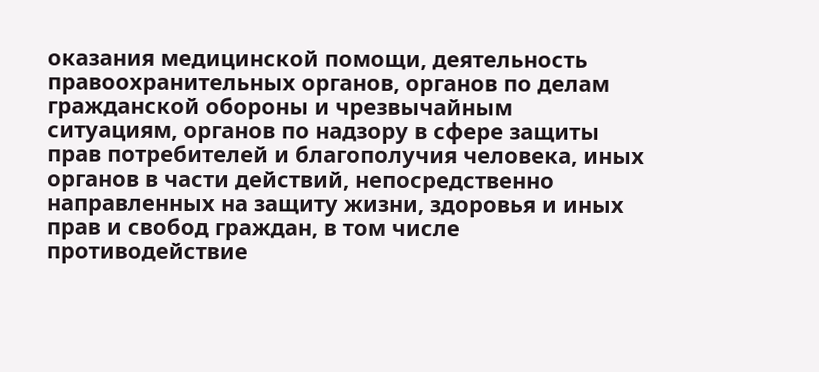оказания медицинской помощи, деятельность правоохранительных органов, органов по делам гражданской обороны и чрезвычайным ситуациям, органов по надзору в сфере защиты прав потребителей и благополучия человека, иных органов в части действий, непосредственно направленных на защиту жизни, здоровья и иных прав и свобод граждан, в том числе противодействие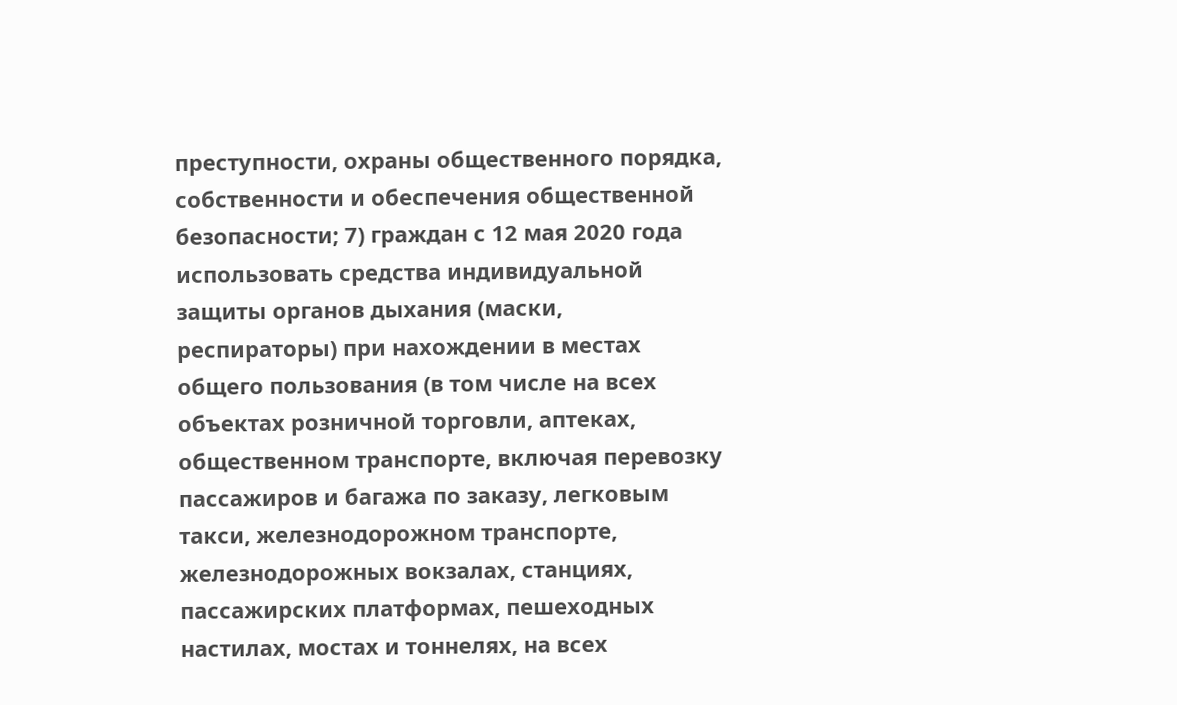преступности, охраны общественного порядка, собственности и обеспечения общественной безопасности; 7) граждан с 12 мая 2020 года использовать средства индивидуальной защиты органов дыхания (маски, респираторы) при нахождении в местах общего пользования (в том числе на всех объектах розничной торговли, аптеках, общественном транспорте, включая перевозку пассажиров и багажа по заказу, легковым такси, железнодорожном транспорте, железнодорожных вокзалах, станциях, пассажирских платформах, пешеходных настилах, мостах и тоннелях, на всех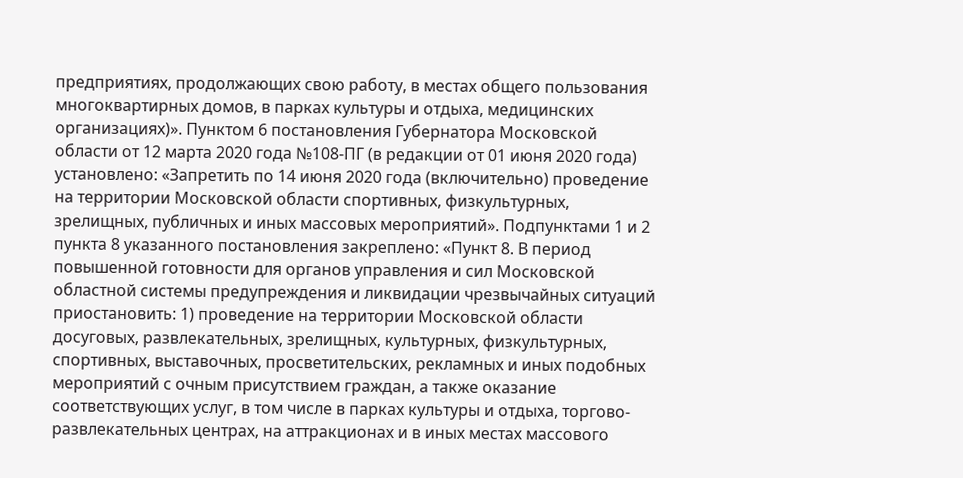предприятиях, продолжающих свою работу, в местах общего пользования многоквартирных домов, в парках культуры и отдыха, медицинских организациях)». Пунктом 6 постановления Губернатора Московской области от 12 марта 2020 года №108-ПГ (в редакции от 01 июня 2020 года) установлено: «Запретить по 14 июня 2020 года (включительно) проведение на территории Московской области спортивных, физкультурных, зрелищных, публичных и иных массовых мероприятий». Подпунктами 1 и 2 пункта 8 указанного постановления закреплено: «Пункт 8. В период повышенной готовности для органов управления и сил Московской областной системы предупреждения и ликвидации чрезвычайных ситуаций приостановить: 1) проведение на территории Московской области досуговых, развлекательных, зрелищных, культурных, физкультурных, спортивных, выставочных, просветительских, рекламных и иных подобных мероприятий с очным присутствием граждан, а также оказание соответствующих услуг, в том числе в парках культуры и отдыха, торгово-развлекательных центрах, на аттракционах и в иных местах массового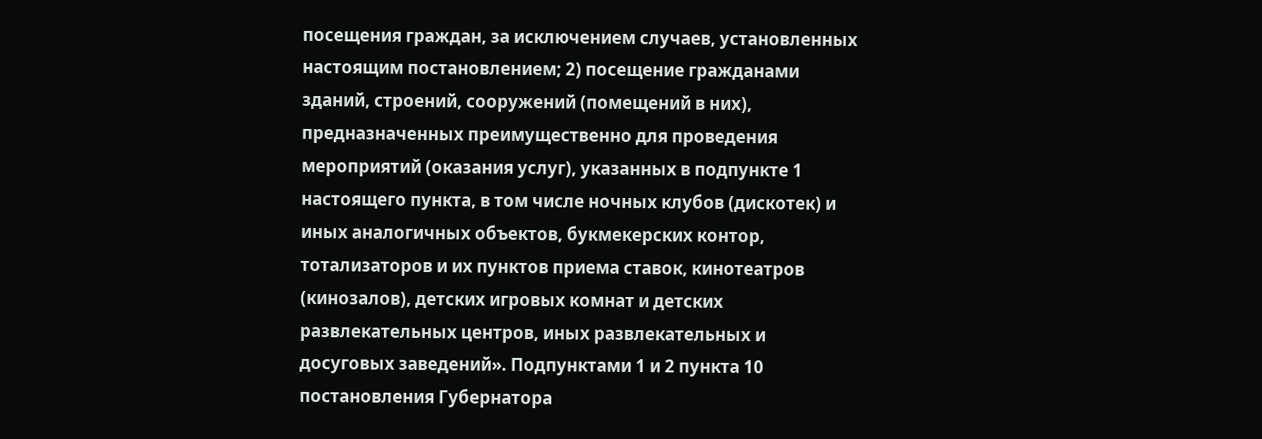посещения граждан, за исключением случаев, установленных настоящим постановлением; 2) посещение гражданами зданий, строений, сооружений (помещений в них), предназначенных преимущественно для проведения мероприятий (оказания услуг), указанных в подпункте 1 настоящего пункта, в том числе ночных клубов (дискотек) и иных аналогичных объектов, букмекерских контор, тотализаторов и их пунктов приема ставок, кинотеатров (кинозалов), детских игровых комнат и детских развлекательных центров, иных развлекательных и досуговых заведений». Подпунктами 1 и 2 пункта 10 постановления Губернатора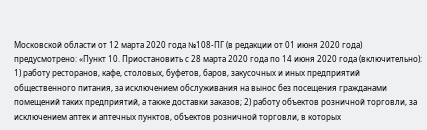Московской области от 12 марта 2020 года №108-ПГ (в редакции от 01 июня 2020 года) предусмотрено: «Пункт 10. Приостановить с 28 марта 2020 года по 14 июня 2020 года (включительно): 1) работу ресторанов, кафе, столовых, буфетов, баров, закусочных и иных предприятий общественного питания, за исключением обслуживания на вынос без посещения гражданами помещений таких предприятий, а также доставки заказов; 2) работу объектов розничной торговли, за исключением аптек и аптечных пунктов, объектов розничной торговли, в которых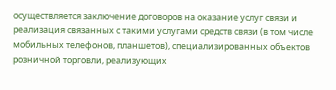осуществляется заключение договоров на оказание услуг связи и реализация связанных с такими услугами средств связи (в том числе мобильных телефонов, планшетов), специализированных объектов розничной торговли, реализующих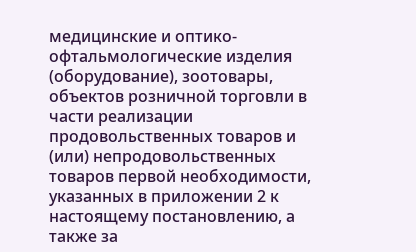медицинские и оптико-офтальмологические изделия (оборудование), зоотовары, объектов розничной торговли в части реализации продовольственных товаров и (или) непродовольственных товаров первой необходимости, указанных в приложении 2 к настоящему постановлению, а также за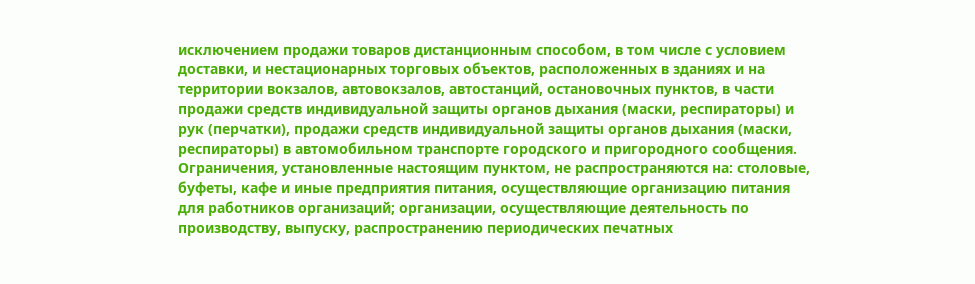исключением продажи товаров дистанционным способом, в том числе с условием доставки, и нестационарных торговых объектов, расположенных в зданиях и на территории вокзалов, автовокзалов, автостанций, остановочных пунктов, в части продажи средств индивидуальной защиты органов дыхания (маски, респираторы) и рук (перчатки), продажи средств индивидуальной защиты органов дыхания (маски, респираторы) в автомобильном транспорте городского и пригородного сообщения. Ограничения, установленные настоящим пунктом, не распространяются на: столовые, буфеты, кафе и иные предприятия питания, осуществляющие организацию питания для работников организаций; организации, осуществляющие деятельность по производству, выпуску, распространению периодических печатных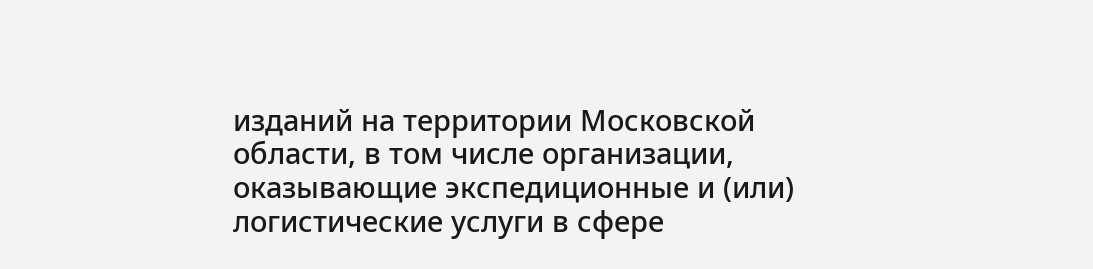изданий на территории Московской области, в том числе организации, оказывающие экспедиционные и (или) логистические услуги в сфере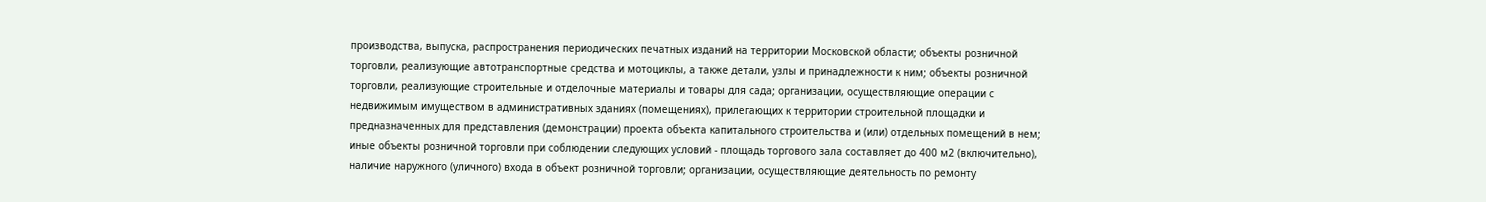производства, выпуска, распространения периодических печатных изданий на территории Московской области; объекты розничной торговли, реализующие автотранспортные средства и мотоциклы, а также детали, узлы и принадлежности к ним; объекты розничной торговли, реализующие строительные и отделочные материалы и товары для сада; организации, осуществляющие операции с недвижимым имуществом в административных зданиях (помещениях), прилегающих к территории строительной площадки и предназначенных для представления (демонстрации) проекта объекта капитального строительства и (или) отдельных помещений в нем; иные объекты розничной торговли при соблюдении следующих условий - площадь торгового зала составляет до 400 м2 (включительно), наличие наружного (уличного) входа в объект розничной торговли; организации, осуществляющие деятельность по ремонту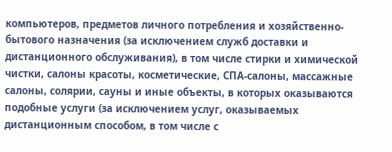компьютеров, предметов личного потребления и хозяйственно-бытового назначения (за исключением служб доставки и дистанционного обслуживания), в том числе стирки и химической чистки, салоны красоты, косметические, СПА-салоны, массажные салоны, солярии, сауны и иные объекты, в которых оказываются подобные услуги (за исключением услуг, оказываемых дистанционным способом, в том числе с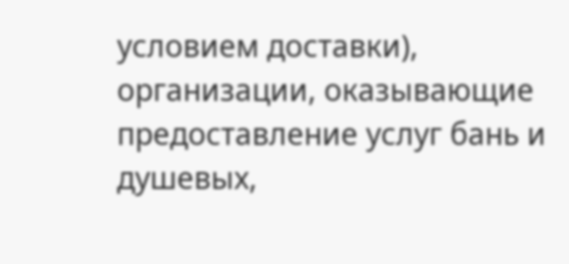условием доставки), организации, оказывающие предоставление услуг бань и душевых,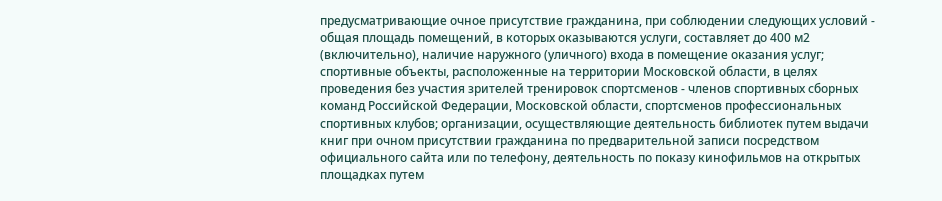предусматривающие очное присутствие гражданина, при соблюдении следующих условий - общая площадь помещений, в которых оказываются услуги, составляет до 400 м2 (включительно), наличие наружного (уличного) входа в помещение оказания услуг; спортивные объекты, расположенные на территории Московской области, в целях проведения без участия зрителей тренировок спортсменов - членов спортивных сборных команд Российской Федерации, Московской области, спортсменов профессиональных спортивных клубов; организации, осуществляющие деятельность библиотек путем выдачи книг при очном присутствии гражданина по предварительной записи посредством официального сайта или по телефону, деятельность по показу кинофильмов на открытых площадках путем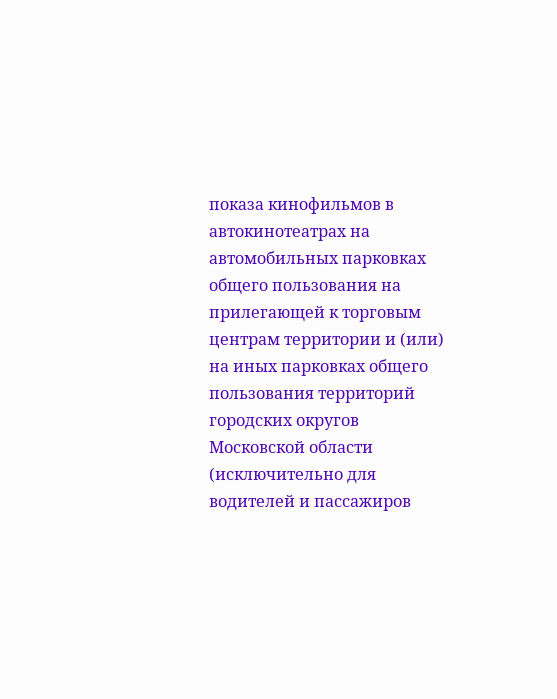показа кинофильмов в автокинотеатрах на автомобильных парковках общего пользования на прилегающей к торговым центрам территории и (или) на иных парковках общего пользования территорий городских округов Московской области (исключительно для водителей и пассажиров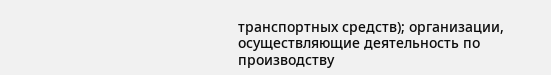транспортных средств); организации, осуществляющие деятельность по производству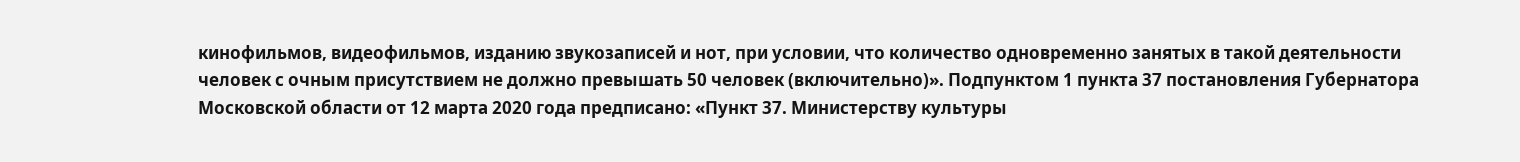кинофильмов, видеофильмов, изданию звукозаписей и нот, при условии, что количество одновременно занятых в такой деятельности человек с очным присутствием не должно превышать 50 человек (включительно)». Подпунктом 1 пункта 37 постановления Губернатора Московской области от 12 марта 2020 года предписано: «Пункт 37. Министерству культуры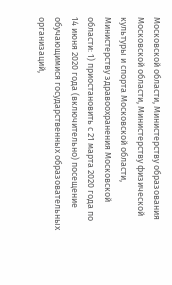Московской области, Министерству образования Московской области, Министерству физической культуры и спорта Московской области, Министерству здравоохранения Московской области: 1) приостановить с 21 марта 2020 года по 14 июня 2020 года (включительно) посещение обучающимися государственных образовательных организаций,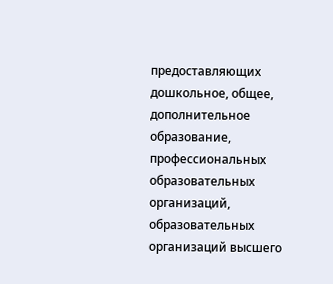предоставляющих дошкольное, общее, дополнительное образование, профессиональных образовательных организаций, образовательных организаций высшего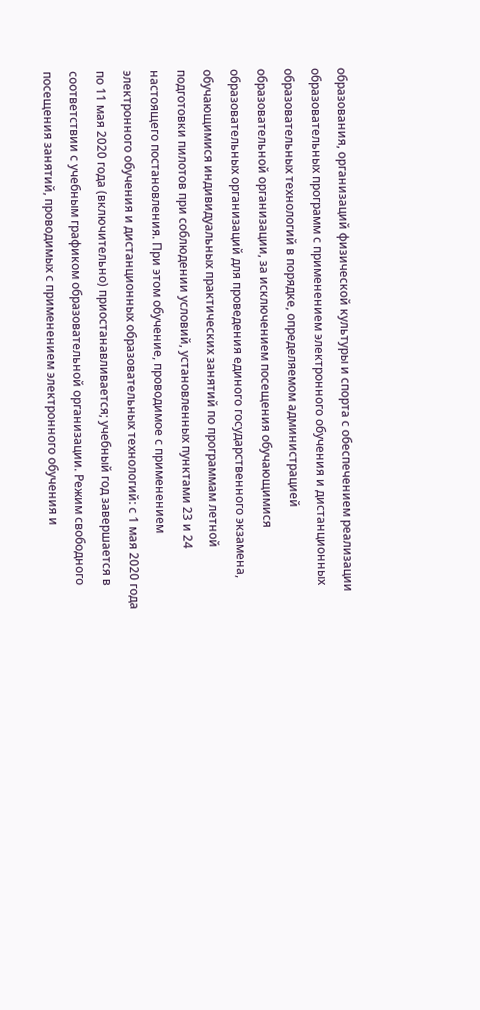образования, организаций физической культуры и спорта с обеспечением реализации образовательных программ с применением электронного обучения и дистанционных образовательных технологий в порядке, определяемом администрацией образовательной организации, за исключением посещения обучающимися образовательных организаций для проведения единого государственного экзамена, обучающимися индивидуальных практических занятий по программам летной подготовки пилотов при соблюдении условий, установленных пунктами 23 и 24 настоящего постановления. При этом обучение, проводимое с применением электронного обучения и дистанционных образовательных технологий: с 1 мая 2020 года по 11 мая 2020 года (включительно) приостанавливается; учебный год завершается в соответствии с учебным графиком образовательной организации. Режим свободного посещения занятий, проводимых с применением электронного обучения и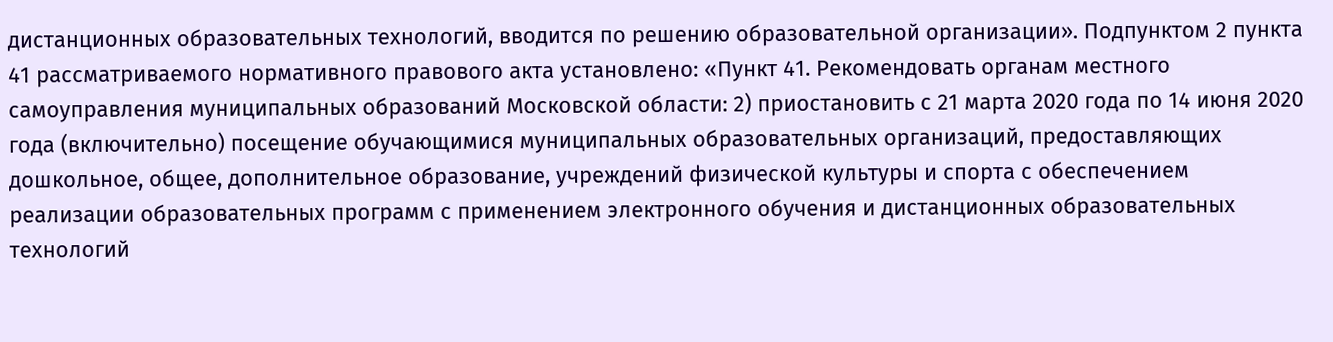дистанционных образовательных технологий, вводится по решению образовательной организации». Подпунктом 2 пункта 41 рассматриваемого нормативного правового акта установлено: «Пункт 41. Рекомендовать органам местного самоуправления муниципальных образований Московской области: 2) приостановить с 21 марта 2020 года по 14 июня 2020 года (включительно) посещение обучающимися муниципальных образовательных организаций, предоставляющих дошкольное, общее, дополнительное образование, учреждений физической культуры и спорта с обеспечением реализации образовательных программ с применением электронного обучения и дистанционных образовательных технологий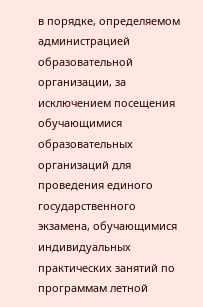в порядке, определяемом администрацией образовательной организации, за исключением посещения обучающимися образовательных организаций для проведения единого государственного экзамена, обучающимися индивидуальных практических занятий по программам летной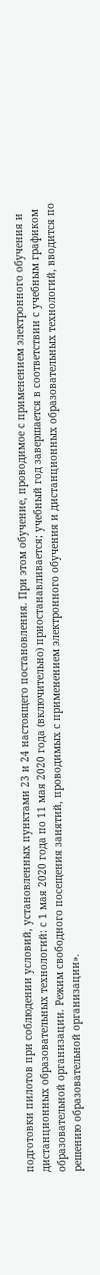подготовки пилотов при соблюдении условий, установленных пунктами 23 и 24 настоящего постановления. При этом обучение, проводимое с применением электронного обучения и дистанционных образовательных технологий: с 1 мая 2020 года по 11 мая 2020 года (включительно) приостанавливается; учебный год завершается в соответствии с учебным графиком образовательной организации. Режим свободного посещения занятий, проводимых с применением электронного обучения и дистанционных образовательных технологий, вводится по решению образовательной организации».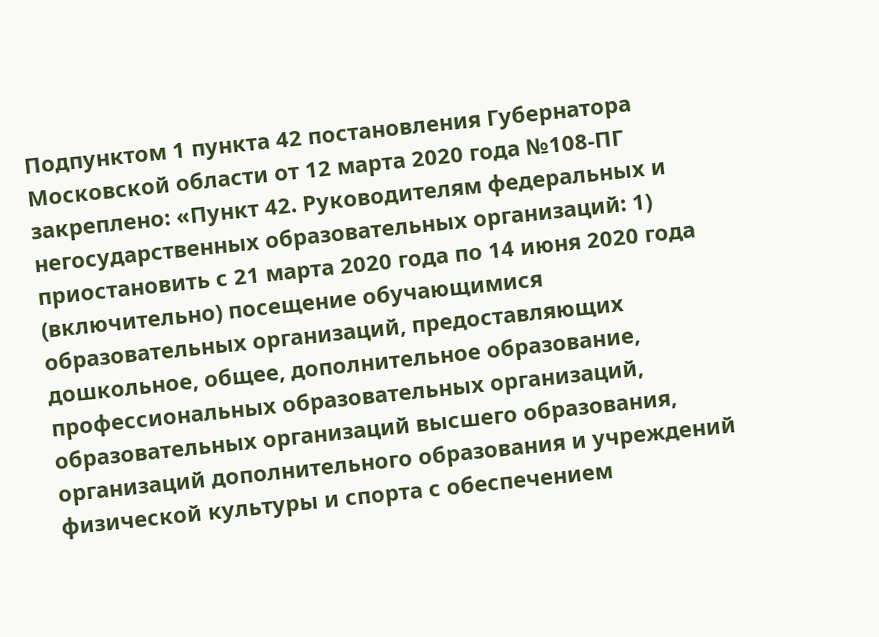Подпунктом 1 пункта 42 постановления Губернатора Московской области от 12 марта 2020 года №108-ПГ закреплено: «Пункт 42. Руководителям федеральных и негосударственных образовательных организаций: 1) приостановить с 21 марта 2020 года по 14 июня 2020 года (включительно) посещение обучающимися образовательных организаций, предоставляющих дошкольное, общее, дополнительное образование, профессиональных образовательных организаций, образовательных организаций высшего образования, организаций дополнительного образования и учреждений физической культуры и спорта с обеспечением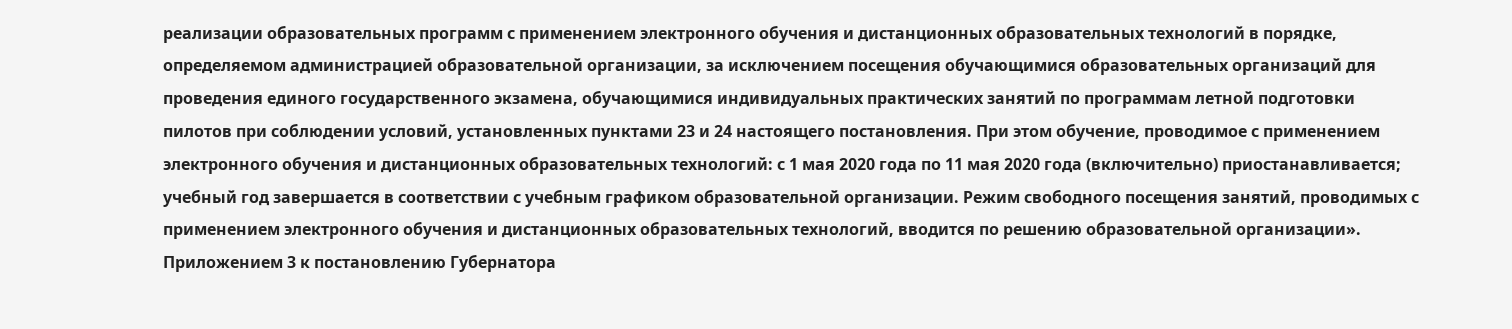реализации образовательных программ с применением электронного обучения и дистанционных образовательных технологий в порядке, определяемом администрацией образовательной организации, за исключением посещения обучающимися образовательных организаций для проведения единого государственного экзамена, обучающимися индивидуальных практических занятий по программам летной подготовки пилотов при соблюдении условий, установленных пунктами 23 и 24 настоящего постановления. При этом обучение, проводимое с применением электронного обучения и дистанционных образовательных технологий: с 1 мая 2020 года по 11 мая 2020 года (включительно) приостанавливается; учебный год завершается в соответствии с учебным графиком образовательной организации. Режим свободного посещения занятий, проводимых с применением электронного обучения и дистанционных образовательных технологий, вводится по решению образовательной организации». Приложением 3 к постановлению Губернатора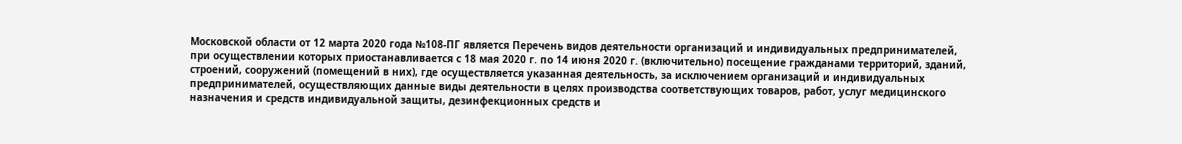Московской области от 12 марта 2020 года №108-ПГ является Перечень видов деятельности организаций и индивидуальных предпринимателей, при осуществлении которых приостанавливается с 18 мая 2020 г. по 14 июня 2020 г. (включительно) посещение гражданами территорий, зданий, строений, сооружений (помещений в них), где осуществляется указанная деятельность, за исключением организаций и индивидуальных предпринимателей, осуществляющих данные виды деятельности в целях производства соответствующих товаров, работ, услуг медицинского назначения и средств индивидуальной защиты, дезинфекционных средств и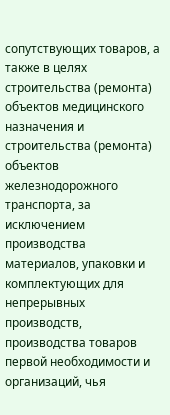сопутствующих товаров, а также в целях строительства (ремонта) объектов медицинского назначения и строительства (ремонта) объектов железнодорожного транспорта, за исключением производства материалов, упаковки и комплектующих для непрерывных производств, производства товаров первой необходимости и организаций, чья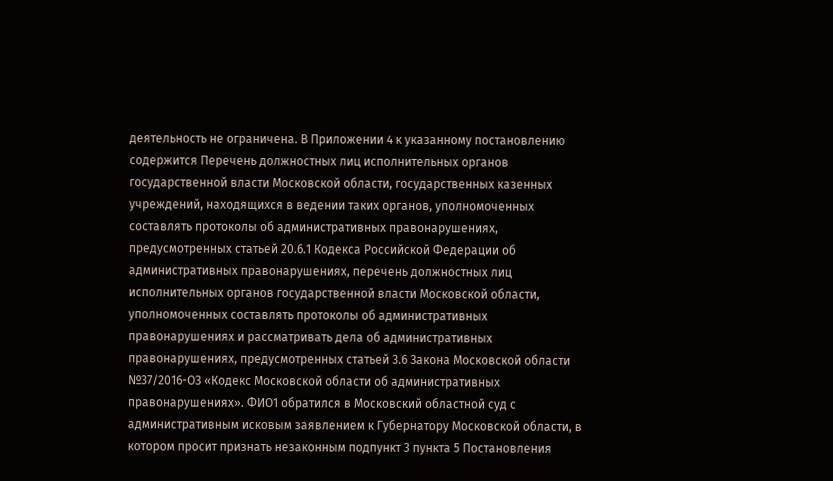деятельность не ограничена. В Приложении 4 к указанному постановлению содержится Перечень должностных лиц исполнительных органов государственной власти Московской области, государственных казенных учреждений, находящихся в ведении таких органов, уполномоченных составлять протоколы об административных правонарушениях, предусмотренных статьей 20.6.1 Кодекса Российской Федерации об административных правонарушениях, перечень должностных лиц исполнительных органов государственной власти Московской области, уполномоченных составлять протоколы об административных правонарушениях и рассматривать дела об административных правонарушениях, предусмотренных статьей 3.6 Закона Московской области №37/2016-ОЗ «Кодекс Московской области об административных правонарушениях». ФИО1 обратился в Московский областной суд с административным исковым заявлением к Губернатору Московской области, в котором просит признать незаконным подпункт 3 пункта 5 Постановления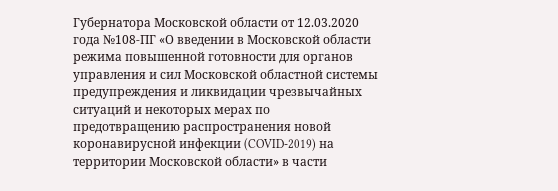Губернатора Московской области от 12.03.2020 года №108-ПГ «О введении в Московской области режима повышенной готовности для органов управления и сил Московской областной системы предупреждения и ликвидации чрезвычайных ситуаций и некоторых мерах по предотвращению распространения новой коронавирусной инфекции (COVID-2019) на территории Московской области» в части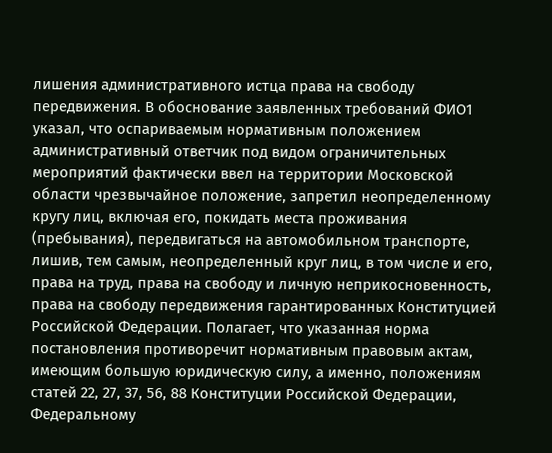лишения административного истца права на свободу передвижения. В обоснование заявленных требований ФИО1 указал, что оспариваемым нормативным положением административный ответчик под видом ограничительных мероприятий фактически ввел на территории Московской области чрезвычайное положение, запретил неопределенному кругу лиц, включая его, покидать места проживания (пребывания), передвигаться на автомобильном транспорте, лишив, тем самым, неопределенный круг лиц, в том числе и его, права на труд, права на свободу и личную неприкосновенность, права на свободу передвижения гарантированных Конституцией Российской Федерации. Полагает, что указанная норма постановления противоречит нормативным правовым актам, имеющим большую юридическую силу, а именно, положениям статей 22, 27, 37, 56, 88 Конституции Российской Федерации, Федеральному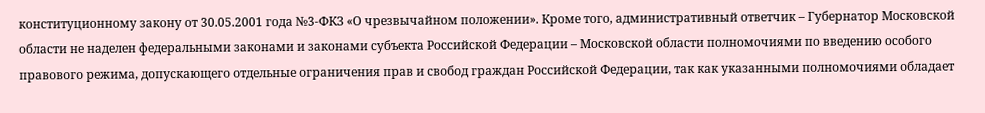конституционному закону от 30.05.2001 года №3-ФКЗ «О чрезвычайном положении». Кроме того, административный ответчик – Губернатор Московской области не наделен федеральными законами и законами субъекта Российской Федерации – Московской области полномочиями по введению особого правового режима, допускающего отдельные ограничения прав и свобод граждан Российской Федерации, так как указанными полномочиями обладает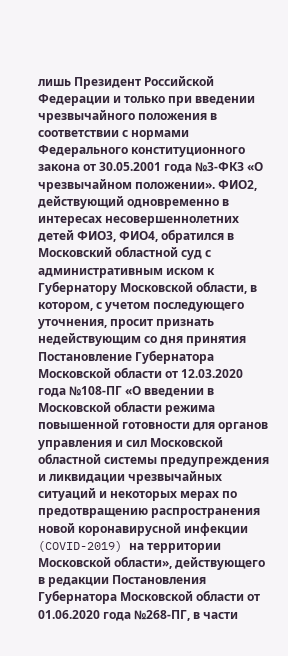лишь Президент Российской Федерации и только при введении чрезвычайного положения в соответствии с нормами Федерального конституционного закона от 30.05.2001 года №3-ФКЗ «О чрезвычайном положении». ФИО2, действующий одновременно в интересах несовершеннолетних детей ФИО3, ФИО4, обратился в Московский областной суд с административным иском к Губернатору Московской области, в котором, с учетом последующего уточнения, просит признать недействующим со дня принятия Постановление Губернатора Московской области от 12.03.2020 года №108-ПГ «О введении в Московской области режима повышенной готовности для органов управления и сил Московской областной системы предупреждения и ликвидации чрезвычайных ситуаций и некоторых мерах по предотвращению распространения новой коронавирусной инфекции (COVID-2019) на территории Московской области», действующего в редакции Постановления Губернатора Московской области от 01.06.2020 года №268-ПГ, в части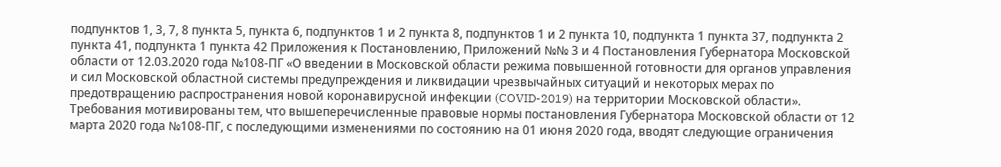подпунктов 1, 3, 7, 8 пункта 5, пункта 6, подпунктов 1 и 2 пункта 8, подпунктов 1 и 2 пункта 10, подпункта 1 пункта 37, подпункта 2 пункта 41, подпункта 1 пункта 42 Приложения к Постановлению, Приложений №№ 3 и 4 Постановления Губернатора Московской области от 12.03.2020 года №108-ПГ «О введении в Московской области режима повышенной готовности для органов управления и сил Московской областной системы предупреждения и ликвидации чрезвычайных ситуаций и некоторых мерах по предотвращению распространения новой коронавирусной инфекции (COVID-2019) на территории Московской области». Требования мотивированы тем, что вышеперечисленные правовые нормы постановления Губернатора Московской области от 12 марта 2020 года №108-ПГ, с последующими изменениями по состоянию на 01 июня 2020 года, вводят следующие ограничения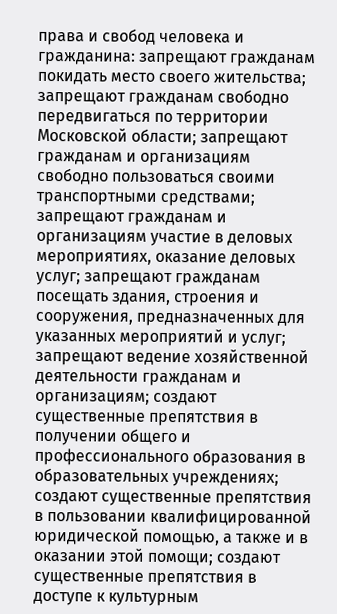права и свобод человека и гражданина: запрещают гражданам покидать место своего жительства; запрещают гражданам свободно передвигаться по территории Московской области; запрещают гражданам и организациям свободно пользоваться своими транспортными средствами; запрещают гражданам и организациям участие в деловых мероприятиях, оказание деловых услуг; запрещают гражданам посещать здания, строения и сооружения, предназначенных для указанных мероприятий и услуг; запрещают ведение хозяйственной деятельности гражданам и организациям; создают существенные препятствия в получении общего и профессионального образования в образовательных учреждениях; создают существенные препятствия в пользовании квалифицированной юридической помощью, а также и в оказании этой помощи; создают существенные препятствия в доступе к культурным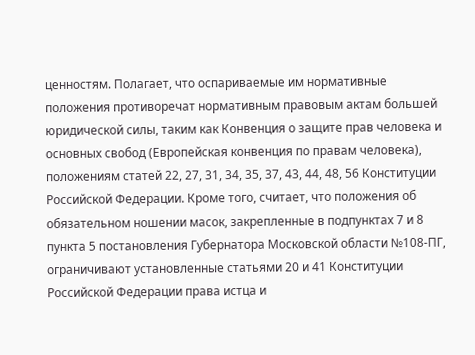ценностям. Полагает, что оспариваемые им нормативные положения противоречат нормативным правовым актам большей юридической силы, таким как Конвенция о защите прав человека и основных свобод (Европейская конвенция по правам человека), положениям статей 22, 27, 31, 34, 35, 37, 43, 44, 48, 56 Конституции Российской Федерации. Кроме того, считает, что положения об обязательном ношении масок, закрепленные в подпунктах 7 и 8 пункта 5 постановления Губернатора Московской области №108-ПГ, ограничивают установленные статьями 20 и 41 Конституции Российской Федерации права истца и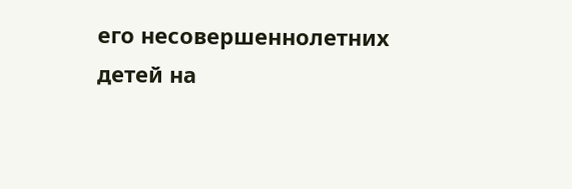его несовершеннолетних детей на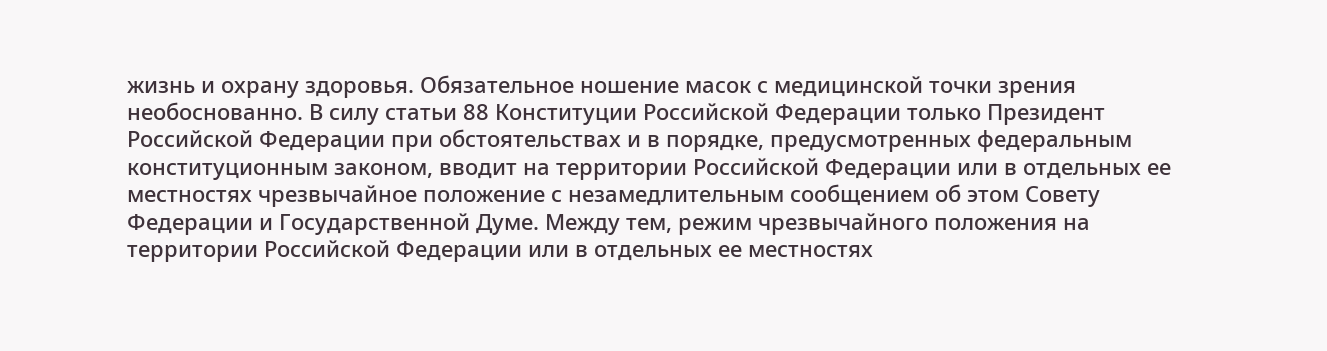жизнь и охрану здоровья. Обязательное ношение масок с медицинской точки зрения необоснованно. В силу статьи 88 Конституции Российской Федерации только Президент Российской Федерации при обстоятельствах и в порядке, предусмотренных федеральным конституционным законом, вводит на территории Российской Федерации или в отдельных ее местностях чрезвычайное положение с незамедлительным сообщением об этом Совету Федерации и Государственной Думе. Между тем, режим чрезвычайного положения на территории Российской Федерации или в отдельных ее местностях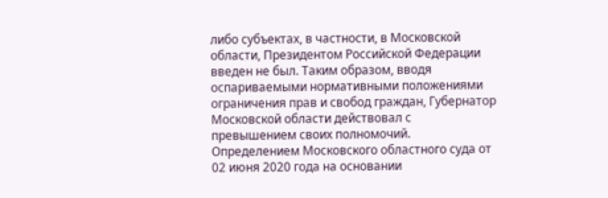либо субъектах, в частности, в Московской области, Президентом Российской Федерации введен не был. Таким образом, вводя оспариваемыми нормативными положениями ограничения прав и свобод граждан, Губернатор Московской области действовал с превышением своих полномочий. Определением Московского областного суда от 02 июня 2020 года на основании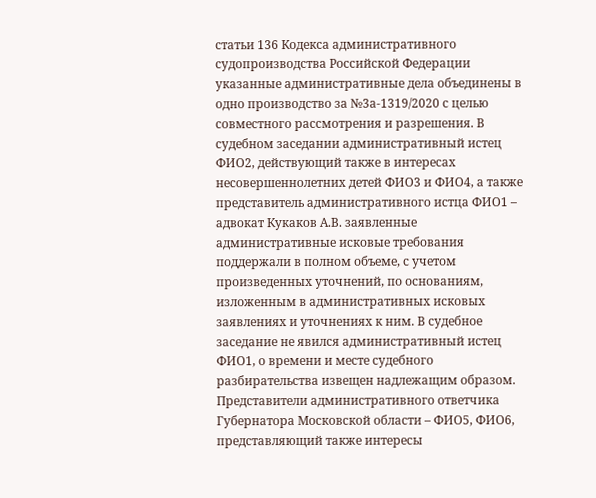статьи 136 Кодекса административного судопроизводства Российской Федерации указанные административные дела объединены в одно производство за №3а-1319/2020 с целью совместного рассмотрения и разрешения. В судебном заседании административный истец ФИО2, действующий также в интересах несовершеннолетних детей ФИО3 и ФИО4, а также представитель административного истца ФИО1 – адвокат Кукаков А.В. заявленные административные исковые требования поддержали в полном объеме, с учетом произведенных уточнений, по основаниям, изложенным в административных исковых заявлениях и уточнениях к ним. В судебное заседание не явился административный истец ФИО1, о времени и месте судебного разбирательства извещен надлежащим образом. Представители административного ответчика Губернатора Московской области – ФИО5, ФИО6, представляющий также интересы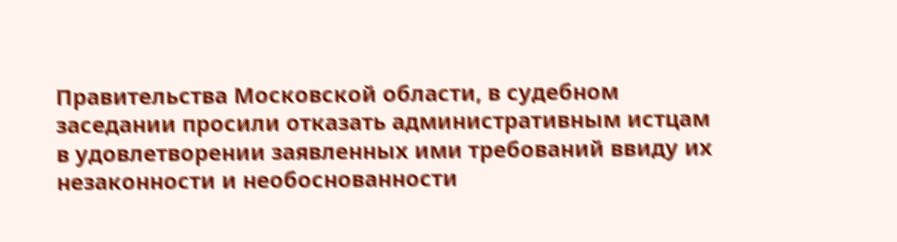Правительства Московской области, в судебном заседании просили отказать административным истцам в удовлетворении заявленных ими требований ввиду их незаконности и необоснованности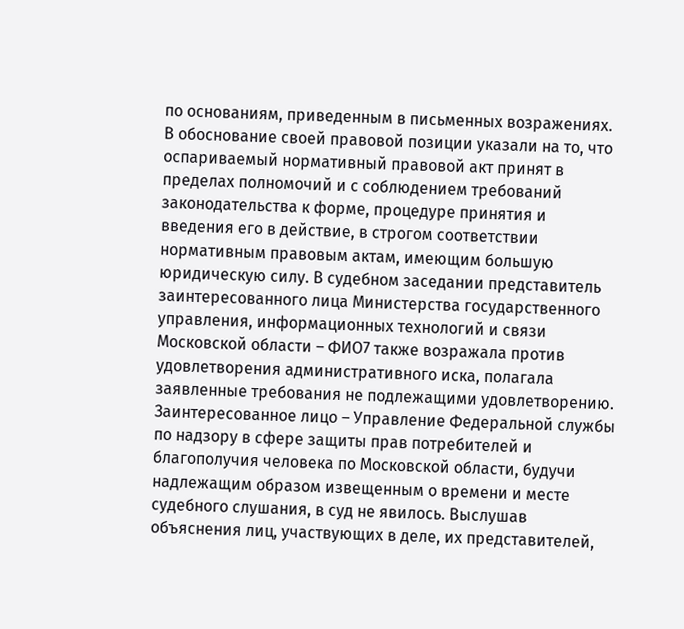по основаниям, приведенным в письменных возражениях. В обоснование своей правовой позиции указали на то, что оспариваемый нормативный правовой акт принят в пределах полномочий и с соблюдением требований законодательства к форме, процедуре принятия и введения его в действие, в строгом соответствии нормативным правовым актам, имеющим большую юридическую силу. В судебном заседании представитель заинтересованного лица Министерства государственного управления, информационных технологий и связи Московской области – ФИО7 также возражала против удовлетворения административного иска, полагала заявленные требования не подлежащими удовлетворению. Заинтересованное лицо – Управление Федеральной службы по надзору в сфере защиты прав потребителей и благополучия человека по Московской области, будучи надлежащим образом извещенным о времени и месте судебного слушания, в суд не явилось. Выслушав объяснения лиц, участвующих в деле, их представителей,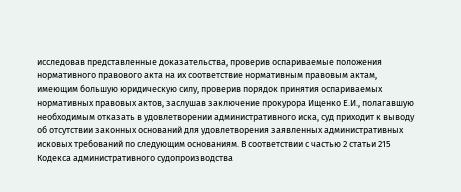исследовав представленные доказательства, проверив оспариваемые положения нормативного правового акта на их соответствие нормативным правовым актам, имеющим большую юридическую силу, проверив порядок принятия оспариваемых нормативных правовых актов, заслушав заключение прокурора Ищенко Е.И., полагавшую необходимым отказать в удовлетворении административного иска, суд приходит к выводу об отсутствии законных оснований для удовлетворения заявленных административных исковых требований по следующим основаниям. В соответствии с частью 2 статьи 215 Кодекса административного судопроизводства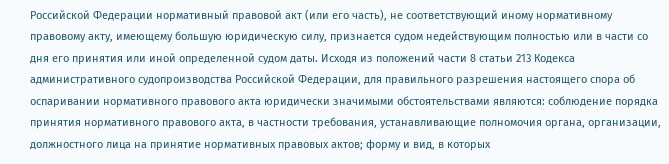Российской Федерации нормативный правовой акт (или его часть), не соответствующий иному нормативному правовому акту, имеющему большую юридическую силу, признается судом недействующим полностью или в части со дня его принятия или иной определенной судом даты. Исходя из положений части 8 статьи 213 Кодекса административного судопроизводства Российской Федерации, для правильного разрешения настоящего спора об оспаривании нормативного правового акта юридически значимыми обстоятельствами являются: соблюдение порядка принятия нормативного правового акта, в частности требования, устанавливающие полномочия органа, организации, должностного лица на принятие нормативных правовых актов; форму и вид, в которых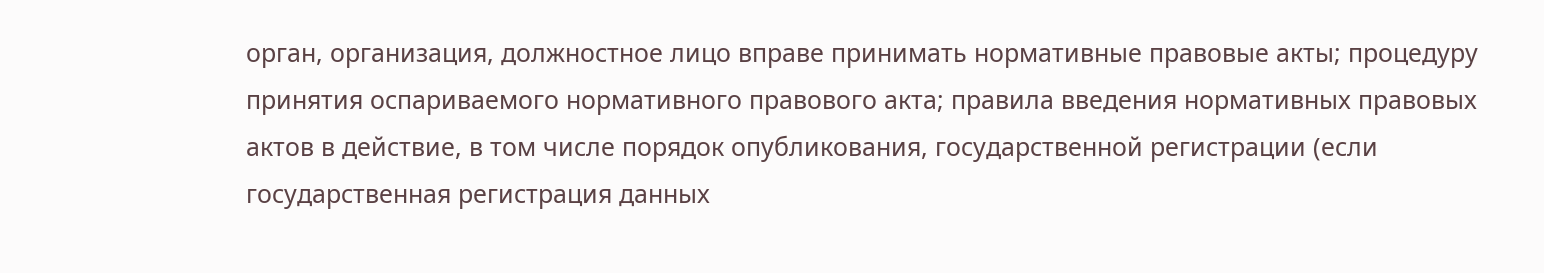орган, организация, должностное лицо вправе принимать нормативные правовые акты; процедуру принятия оспариваемого нормативного правового акта; правила введения нормативных правовых актов в действие, в том числе порядок опубликования, государственной регистрации (если государственная регистрация данных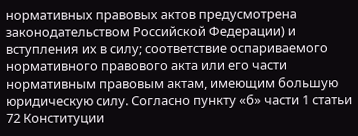нормативных правовых актов предусмотрена законодательством Российской Федерации) и вступления их в силу; соответствие оспариваемого нормативного правового акта или его части нормативным правовым актам, имеющим большую юридическую силу. Согласно пункту «б» части 1 статьи 72 Конституции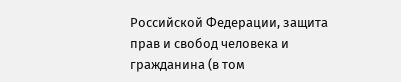Российской Федерации, защита прав и свобод человека и гражданина (в том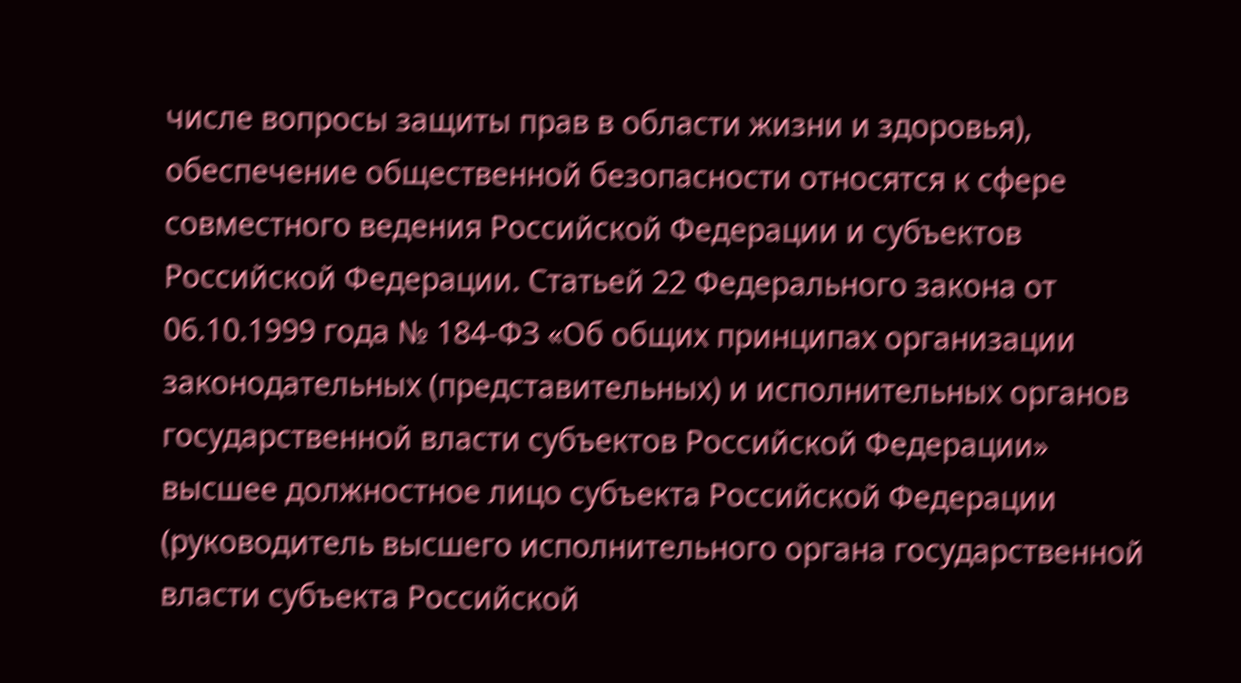числе вопросы защиты прав в области жизни и здоровья), обеспечение общественной безопасности относятся к сфере совместного ведения Российской Федерации и субъектов Российской Федерации. Статьей 22 Федерального закона от 06.10.1999 года № 184-ФЗ «Об общих принципах организации законодательных (представительных) и исполнительных органов государственной власти субъектов Российской Федерации» высшее должностное лицо субъекта Российской Федерации (руководитель высшего исполнительного органа государственной власти субъекта Российской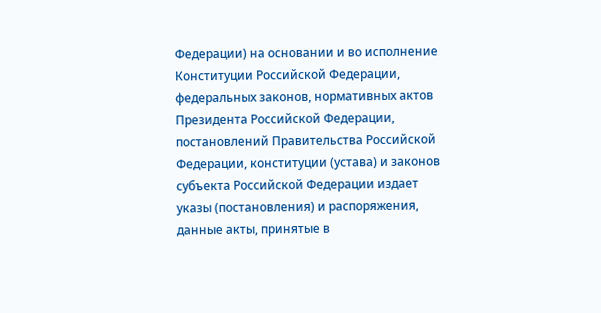Федерации) на основании и во исполнение Конституции Российской Федерации, федеральных законов, нормативных актов Президента Российской Федерации, постановлений Правительства Российской Федерации, конституции (устава) и законов субъекта Российской Федерации издает указы (постановления) и распоряжения, данные акты, принятые в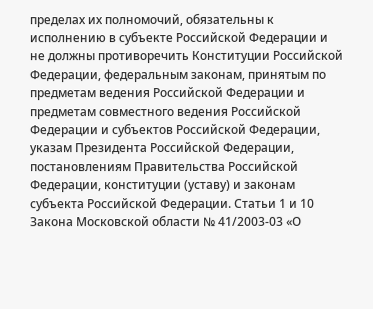пределах их полномочий, обязательны к исполнению в субъекте Российской Федерации и не должны противоречить Конституции Российской Федерации, федеральным законам, принятым по предметам ведения Российской Федерации и предметам совместного ведения Российской Федерации и субъектов Российской Федерации, указам Президента Российской Федерации, постановлениям Правительства Российской Федерации, конституции (уставу) и законам субъекта Российской Федерации. Статьи 1 и 10 Закона Московской области № 41/2003-03 «О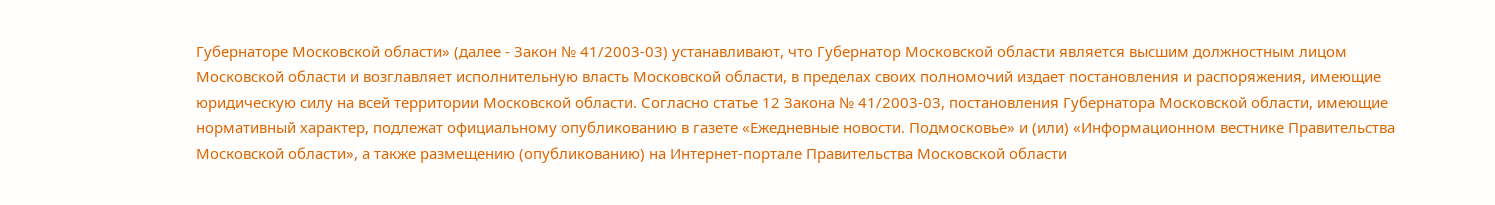Губернаторе Московской области» (далее - Закон № 41/2003-03) устанавливают, что Губернатор Московской области является высшим должностным лицом Московской области и возглавляет исполнительную власть Московской области, в пределах своих полномочий издает постановления и распоряжения, имеющие юридическую силу на всей территории Московской области. Согласно статье 12 Закона № 41/2003-03, постановления Губернатора Московской области, имеющие нормативный характер, подлежат официальному опубликованию в газете «Ежедневные новости. Подмосковье» и (или) «Информационном вестнике Правительства Московской области», а также размещению (опубликованию) на Интернет-портале Правительства Московской области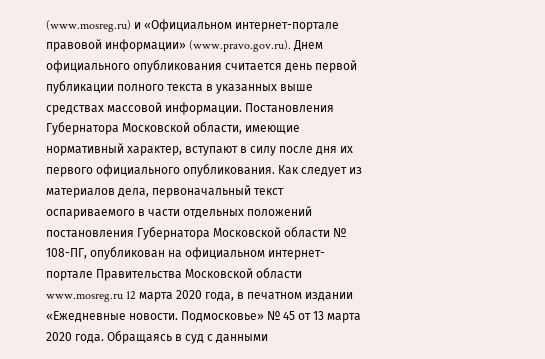(www.mosreg.ru) и «Официальном интернет-портале правовой информации» (www.pravo.gov.ru). Днем официального опубликования считается день первой публикации полного текста в указанных выше средствах массовой информации. Постановления Губернатора Московской области, имеющие нормативный характер, вступают в силу после дня их первого официального опубликования. Как следует из материалов дела, первоначальный текст оспариваемого в части отдельных положений постановления Губернатора Московской области № 108-ПГ, опубликован на официальном интернет-портале Правительства Московской области www.mosreg.ru 12 марта 2020 года, в печатном издании «Ежедневные новости. Подмосковье» № 45 от 13 марта 2020 года. Обращаясь в суд с данными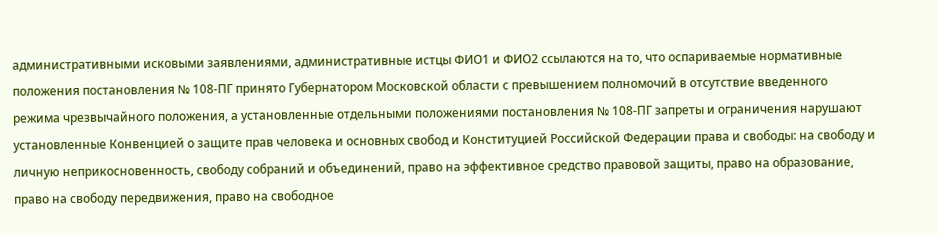административными исковыми заявлениями, административные истцы ФИО1 и ФИО2 ссылаются на то, что оспариваемые нормативные положения постановления № 108-ПГ принято Губернатором Московской области с превышением полномочий в отсутствие введенного режима чрезвычайного положения, а установленные отдельными положениями постановления № 108-ПГ запреты и ограничения нарушают установленные Конвенцией о защите прав человека и основных свобод и Конституцией Российской Федерации права и свободы: на свободу и личную неприкосновенность, свободу собраний и объединений, право на эффективное средство правовой защиты, право на образование, право на свободу передвижения, право на свободное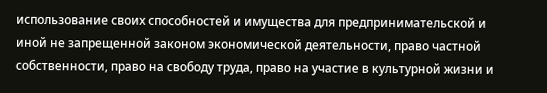использование своих способностей и имущества для предпринимательской и иной не запрещенной законом экономической деятельности, право частной собственности, право на свободу труда, право на участие в культурной жизни и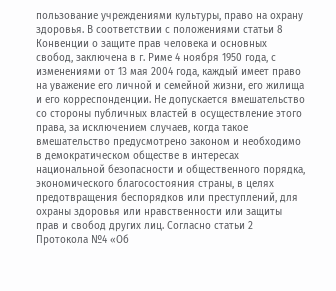пользование учреждениями культуры, право на охрану здоровья. В соответствии с положениями статьи 8 Конвенции о защите прав человека и основных свобод, заключена в г. Риме 4 ноября 1950 года, с изменениями от 13 мая 2004 года, каждый имеет право на уважение его личной и семейной жизни, его жилища и его корреспонденции. Не допускается вмешательство со стороны публичных властей в осуществление этого права, за исключением случаев, когда такое вмешательство предусмотрено законом и необходимо в демократическом обществе в интересах национальной безопасности и общественного порядка, экономического благосостояния страны, в целях предотвращения беспорядков или преступлений, для охраны здоровья или нравственности или защиты прав и свобод других лиц. Согласно статьи 2 Протокола №4 «Об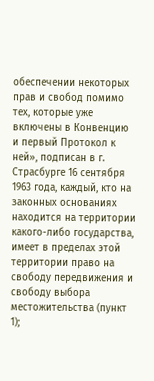обеспечении некоторых прав и свобод помимо тех, которые уже включены в Конвенцию и первый Протокол к ней», подписан в г. Страсбурге 16 сентября 1963 года, каждый, кто на законных основаниях находится на территории какого-либо государства, имеет в пределах этой территории право на свободу передвижения и свободу выбора местожительства (пункт 1);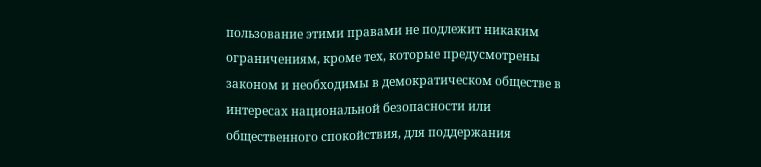пользование этими правами не подлежит никаким ограничениям, кроме тех, которые предусмотрены законом и необходимы в демократическом обществе в интересах национальной безопасности или общественного спокойствия, для поддержания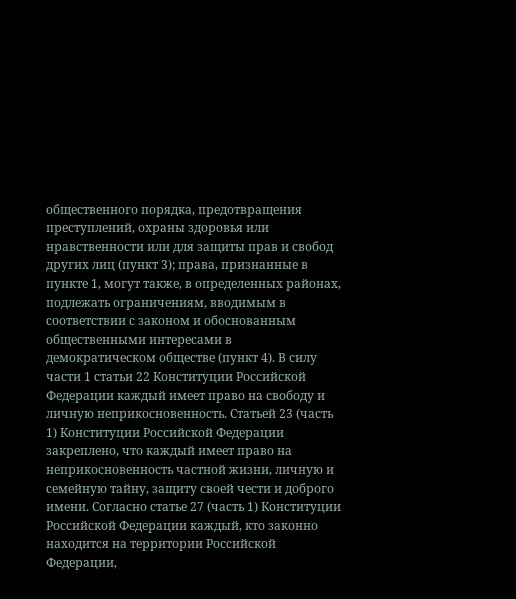общественного порядка, предотвращения преступлений, охраны здоровья или нравственности или для защиты прав и свобод других лиц (пункт 3); права, признанные в пункте 1, могут также, в определенных районах, подлежать ограничениям, вводимым в соответствии с законом и обоснованным общественными интересами в демократическом обществе (пункт 4). В силу части 1 статьи 22 Конституции Российской Федерации каждый имеет право на свободу и личную неприкосновенность. Статьей 23 (часть 1) Конституции Российской Федерации закреплено, что каждый имеет право на неприкосновенность частной жизни, личную и семейную тайну, защиту своей чести и доброго имени. Согласно статье 27 (часть 1) Конституции Российской Федерации каждый, кто законно находится на территории Российской Федерации,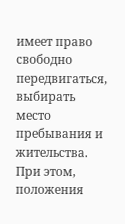имеет право свободно передвигаться, выбирать место пребывания и жительства. При этом, положения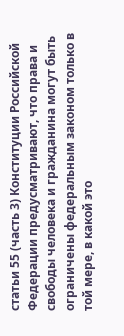статьи 55 (часть 3) Конституции Российской Федерации предусматривают, что права и свободы человека и гражданина могут быть ограничены федеральным законом только в той мере, в какой это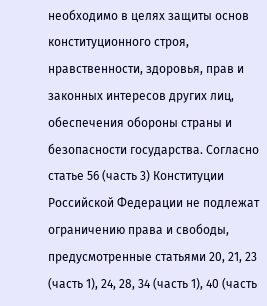необходимо в целях защиты основ конституционного строя, нравственности, здоровья, прав и законных интересов других лиц, обеспечения обороны страны и безопасности государства. Согласно статье 56 (часть 3) Конституции Российской Федерации не подлежат ограничению права и свободы, предусмотренные статьями 20, 21, 23 (часть 1), 24, 28, 34 (часть 1), 40 (часть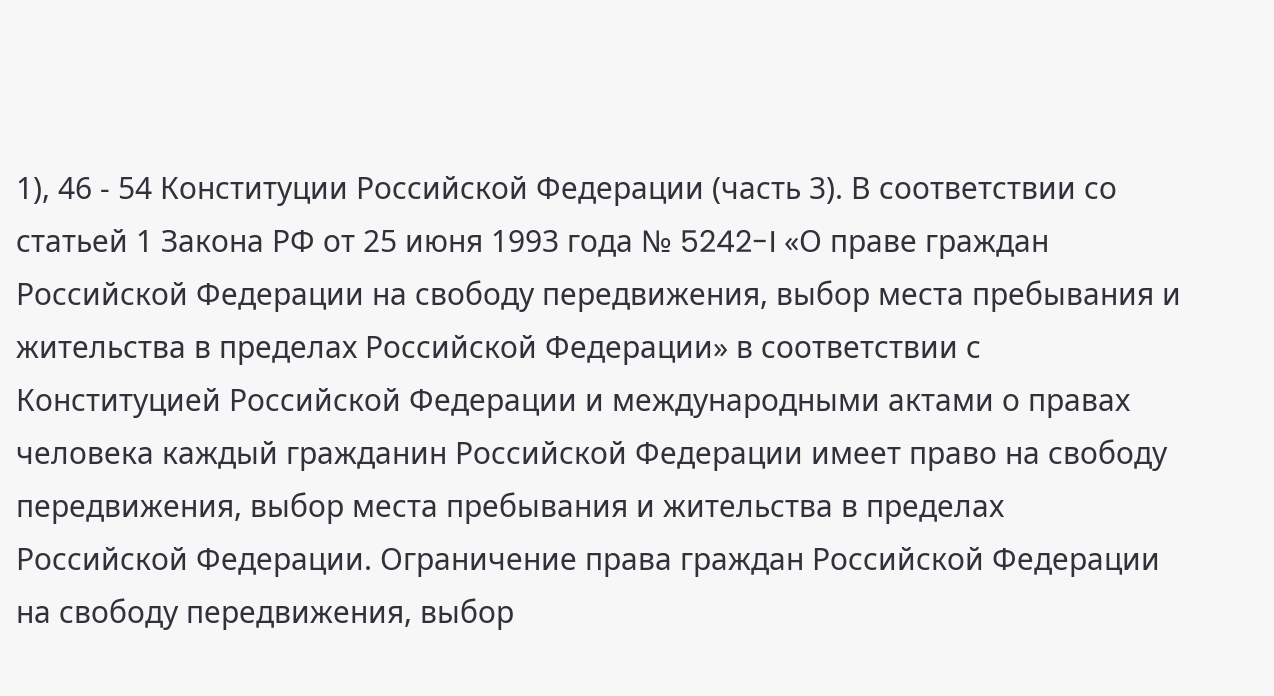1), 46 - 54 Конституции Российской Федерации (часть 3). В соответствии со статьей 1 Закона РФ от 25 июня 1993 года № 5242-I «О праве граждан Российской Федерации на свободу передвижения, выбор места пребывания и жительства в пределах Российской Федерации» в соответствии с Конституцией Российской Федерации и международными актами о правах человека каждый гражданин Российской Федерации имеет право на свободу передвижения, выбор места пребывания и жительства в пределах Российской Федерации. Ограничение права граждан Российской Федерации на свободу передвижения, выбор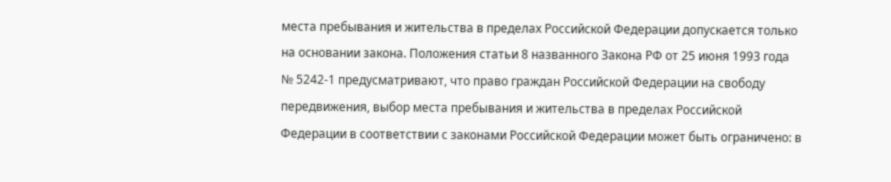места пребывания и жительства в пределах Российской Федерации допускается только на основании закона. Положения статьи 8 названного Закона РФ от 25 июня 1993 года № 5242-1 предусматривают, что право граждан Российской Федерации на свободу передвижения, выбор места пребывания и жительства в пределах Российской Федерации в соответствии с законами Российской Федерации может быть ограничено: в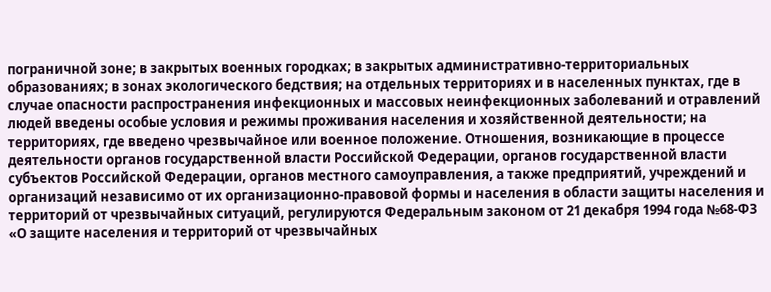пограничной зоне; в закрытых военных городках; в закрытых административно-территориальных образованиях; в зонах экологического бедствия; на отдельных территориях и в населенных пунктах, где в случае опасности распространения инфекционных и массовых неинфекционных заболеваний и отравлений людей введены особые условия и режимы проживания населения и хозяйственной деятельности; на территориях, где введено чрезвычайное или военное положение. Отношения, возникающие в процессе деятельности органов государственной власти Российской Федерации, органов государственной власти субъектов Российской Федерации, органов местного самоуправления, а также предприятий, учреждений и организаций независимо от их организационно-правовой формы и населения в области защиты населения и территорий от чрезвычайных ситуаций, регулируются Федеральным законом от 21 декабря 1994 года №68-ФЗ «О защите населения и территорий от чрезвычайных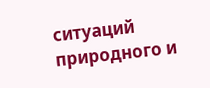ситуаций природного и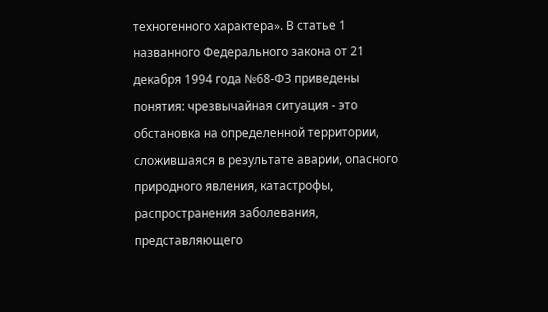техногенного характера». В статье 1 названного Федерального закона от 21 декабря 1994 года №68-ФЗ приведены понятия: чрезвычайная ситуация - это обстановка на определенной территории, сложившаяся в результате аварии, опасного природного явления, катастрофы, распространения заболевания, представляющего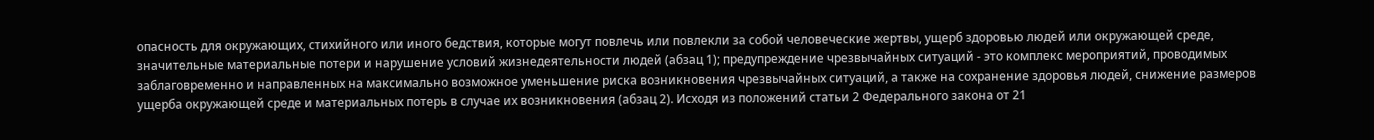опасность для окружающих, стихийного или иного бедствия, которые могут повлечь или повлекли за собой человеческие жертвы, ущерб здоровью людей или окружающей среде, значительные материальные потери и нарушение условий жизнедеятельности людей (абзац 1); предупреждение чрезвычайных ситуаций - это комплекс мероприятий, проводимых заблаговременно и направленных на максимально возможное уменьшение риска возникновения чрезвычайных ситуаций, а также на сохранение здоровья людей, снижение размеров ущерба окружающей среде и материальных потерь в случае их возникновения (абзац 2). Исходя из положений статьи 2 Федерального закона от 21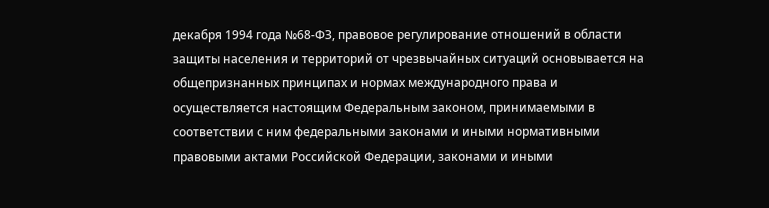декабря 1994 года №68-ФЗ, правовое регулирование отношений в области защиты населения и территорий от чрезвычайных ситуаций основывается на общепризнанных принципах и нормах международного права и осуществляется настоящим Федеральным законом, принимаемыми в соответствии с ним федеральными законами и иными нормативными правовыми актами Российской Федерации, законами и иными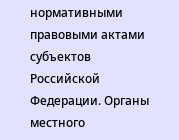нормативными правовыми актами субъектов Российской Федерации. Органы местного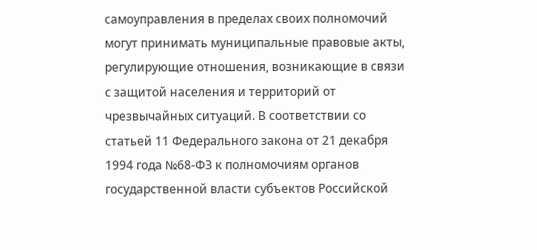самоуправления в пределах своих полномочий могут принимать муниципальные правовые акты, регулирующие отношения, возникающие в связи с защитой населения и территорий от чрезвычайных ситуаций. В соответствии со статьей 11 Федерального закона от 21 декабря 1994 года №68-ФЗ к полномочиям органов государственной власти субъектов Российской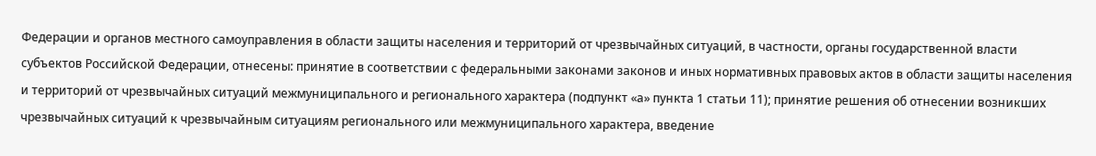Федерации и органов местного самоуправления в области защиты населения и территорий от чрезвычайных ситуаций, в частности, органы государственной власти субъектов Российской Федерации, отнесены: принятие в соответствии с федеральными законами законов и иных нормативных правовых актов в области защиты населения и территорий от чрезвычайных ситуаций межмуниципального и регионального характера (подпункт «а» пункта 1 статьи 11); принятие решения об отнесении возникших чрезвычайных ситуаций к чрезвычайным ситуациям регионального или межмуниципального характера, введение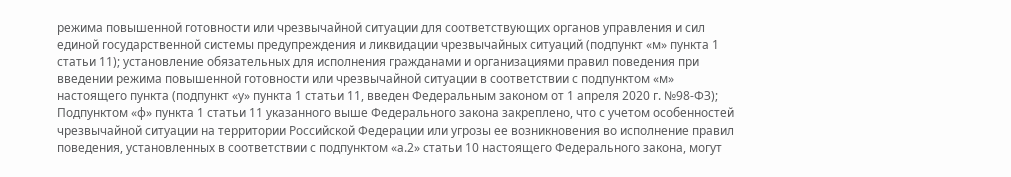режима повышенной готовности или чрезвычайной ситуации для соответствующих органов управления и сил единой государственной системы предупреждения и ликвидации чрезвычайных ситуаций (подпункт «м» пункта 1 статьи 11); установление обязательных для исполнения гражданами и организациями правил поведения при введении режима повышенной готовности или чрезвычайной ситуации в соответствии с подпунктом «м» настоящего пункта (подпункт «у» пункта 1 статьи 11, введен Федеральным законом от 1 апреля 2020 г. №98-ФЗ); Подпунктом «ф» пункта 1 статьи 11 указанного выше Федерального закона закреплено, что с учетом особенностей чрезвычайной ситуации на территории Российской Федерации или угрозы ее возникновения во исполнение правил поведения, установленных в соответствии с подпунктом «а.2» статьи 10 настоящего Федерального закона, могут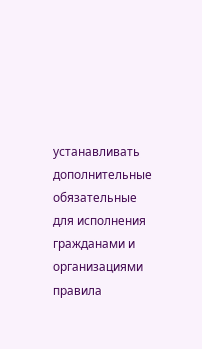устанавливать дополнительные обязательные для исполнения гражданами и организациями правила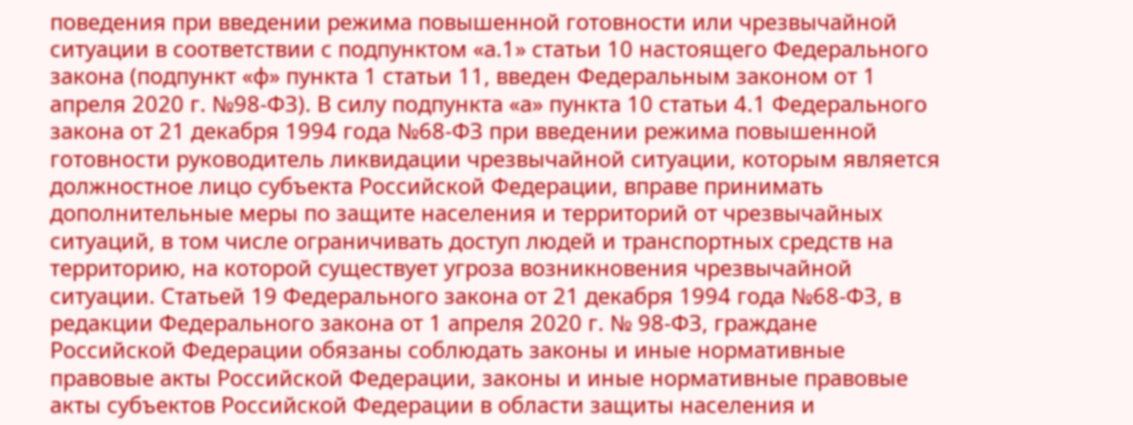поведения при введении режима повышенной готовности или чрезвычайной ситуации в соответствии с подпунктом «а.1» статьи 10 настоящего Федерального закона (подпункт «ф» пункта 1 статьи 11, введен Федеральным законом от 1 апреля 2020 г. №98-ФЗ). В силу подпункта «а» пункта 10 статьи 4.1 Федерального закона от 21 декабря 1994 года №68-ФЗ при введении режима повышенной готовности руководитель ликвидации чрезвычайной ситуации, которым является должностное лицо субъекта Российской Федерации, вправе принимать дополнительные меры по защите населения и территорий от чрезвычайных ситуаций, в том числе ограничивать доступ людей и транспортных средств на территорию, на которой существует угроза возникновения чрезвычайной ситуации. Статьей 19 Федерального закона от 21 декабря 1994 года №68-ФЗ, в редакции Федерального закона от 1 апреля 2020 г. № 98-ФЗ, граждане Российской Федерации обязаны соблюдать законы и иные нормативные правовые акты Российской Федерации, законы и иные нормативные правовые акты субъектов Российской Федерации в области защиты населения и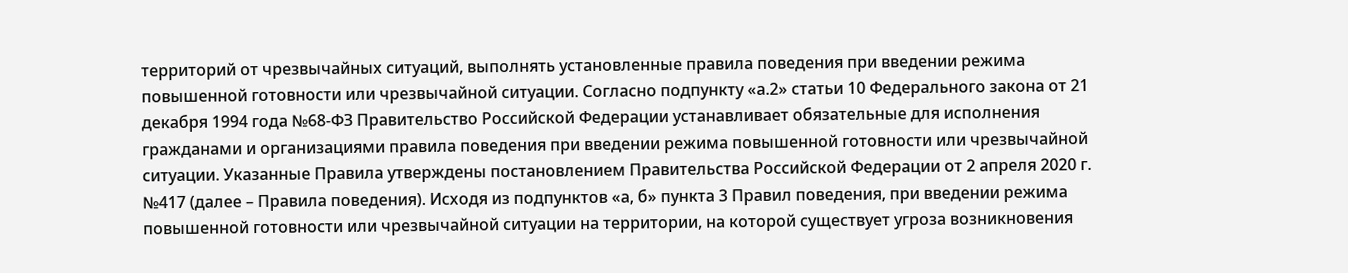территорий от чрезвычайных ситуаций, выполнять установленные правила поведения при введении режима повышенной готовности или чрезвычайной ситуации. Согласно подпункту «а.2» статьи 10 Федерального закона от 21 декабря 1994 года №68-ФЗ Правительство Российской Федерации устанавливает обязательные для исполнения гражданами и организациями правила поведения при введении режима повышенной готовности или чрезвычайной ситуации. Указанные Правила утверждены постановлением Правительства Российской Федерации от 2 апреля 2020 г. №417 (далее – Правила поведения). Исходя из подпунктов «а, б» пункта 3 Правил поведения, при введении режима повышенной готовности или чрезвычайной ситуации на территории, на которой существует угроза возникновения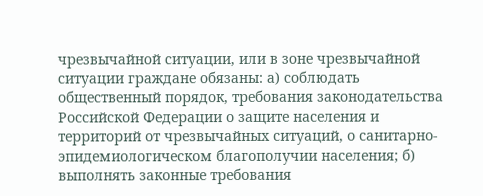чрезвычайной ситуации, или в зоне чрезвычайной ситуации граждане обязаны: а) соблюдать общественный порядок, требования законодательства Российской Федерации о защите населения и территорий от чрезвычайных ситуаций, о санитарно-эпидемиологическом благополучии населения; б) выполнять законные требования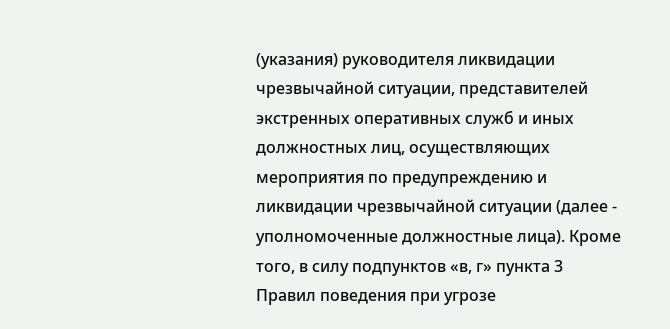(указания) руководителя ликвидации чрезвычайной ситуации, представителей экстренных оперативных служб и иных должностных лиц, осуществляющих мероприятия по предупреждению и ликвидации чрезвычайной ситуации (далее - уполномоченные должностные лица). Кроме того, в силу подпунктов «в, г» пункта 3 Правил поведения при угрозе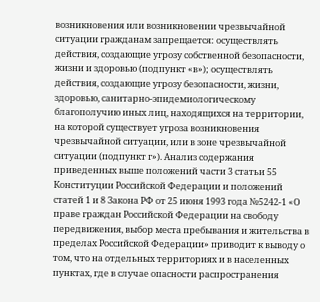возникновения или возникновении чрезвычайной ситуации гражданам запрещается: осуществлять действия, создающие угрозу собственной безопасности, жизни и здоровью (подпункт «в»); осуществлять действия, создающие угрозу безопасности, жизни, здоровью, санитарно-эпидемиологическому благополучию иных лиц, находящихся на территории, на которой существует угроза возникновения чрезвычайной ситуации, или в зоне чрезвычайной ситуации (подпункт г»). Анализ содержания приведенных выше положений части 3 статьи 55 Конституции Российской Федерации и положений статей 1 и 8 Закона РФ от 25 июня 1993 года №5242-1 «О праве граждан Российской Федерации на свободу передвижения, выбор места пребывания и жительства в пределах Российской Федерации» приводит к выводу о том, что на отдельных территориях и в населенных пунктах, где в случае опасности распространения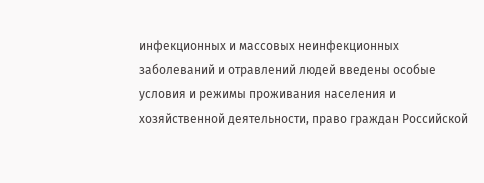инфекционных и массовых неинфекционных заболеваний и отравлений людей введены особые условия и режимы проживания населения и хозяйственной деятельности, право граждан Российской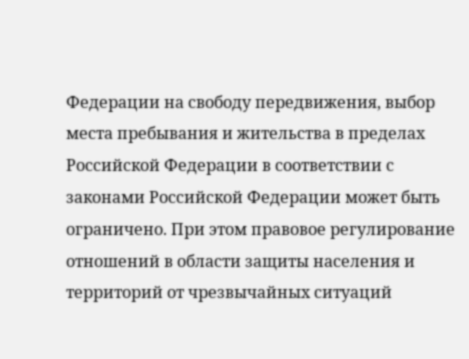Федерации на свободу передвижения, выбор места пребывания и жительства в пределах Российской Федерации в соответствии с законами Российской Федерации может быть ограничено. При этом правовое регулирование отношений в области защиты населения и территорий от чрезвычайных ситуаций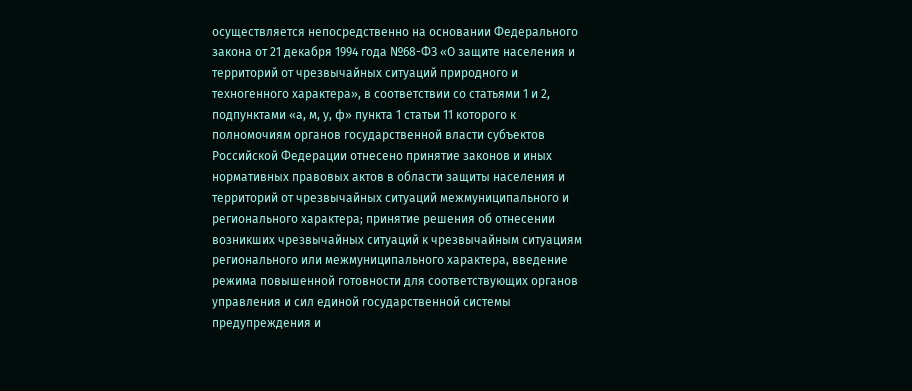осуществляется непосредственно на основании Федерального закона от 21 декабря 1994 года №68-ФЗ «О защите населения и территорий от чрезвычайных ситуаций природного и техногенного характера», в соответствии со статьями 1 и 2, подпунктами «а, м, у, ф» пункта 1 статьи 11 которого к полномочиям органов государственной власти субъектов Российской Федерации отнесено принятие законов и иных нормативных правовых актов в области защиты населения и территорий от чрезвычайных ситуаций межмуниципального и регионального характера; принятие решения об отнесении возникших чрезвычайных ситуаций к чрезвычайным ситуациям регионального или межмуниципального характера, введение режима повышенной готовности для соответствующих органов управления и сил единой государственной системы предупреждения и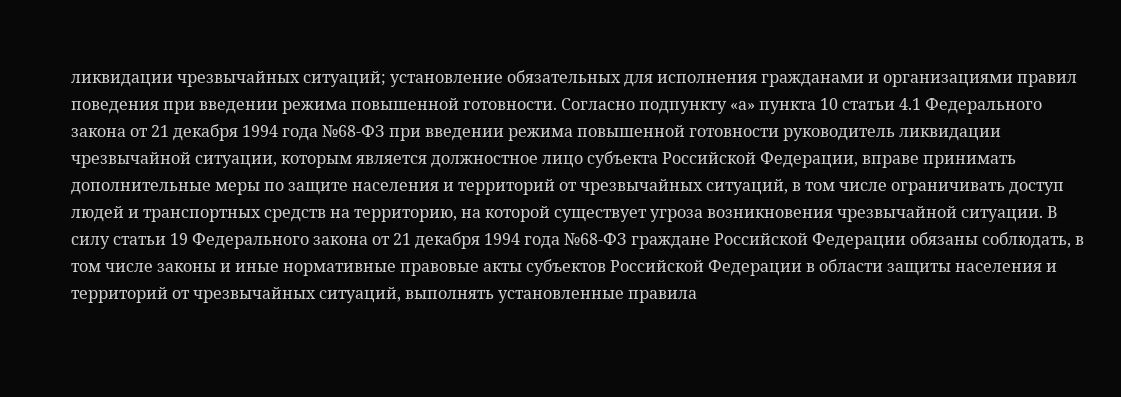ликвидации чрезвычайных ситуаций; установление обязательных для исполнения гражданами и организациями правил поведения при введении режима повышенной готовности. Согласно подпункту «а» пункта 10 статьи 4.1 Федерального закона от 21 декабря 1994 года №68-ФЗ при введении режима повышенной готовности руководитель ликвидации чрезвычайной ситуации, которым является должностное лицо субъекта Российской Федерации, вправе принимать дополнительные меры по защите населения и территорий от чрезвычайных ситуаций, в том числе ограничивать доступ людей и транспортных средств на территорию, на которой существует угроза возникновения чрезвычайной ситуации. В силу статьи 19 Федерального закона от 21 декабря 1994 года №68-ФЗ граждане Российской Федерации обязаны соблюдать, в том числе законы и иные нормативные правовые акты субъектов Российской Федерации в области защиты населения и территорий от чрезвычайных ситуаций, выполнять установленные правила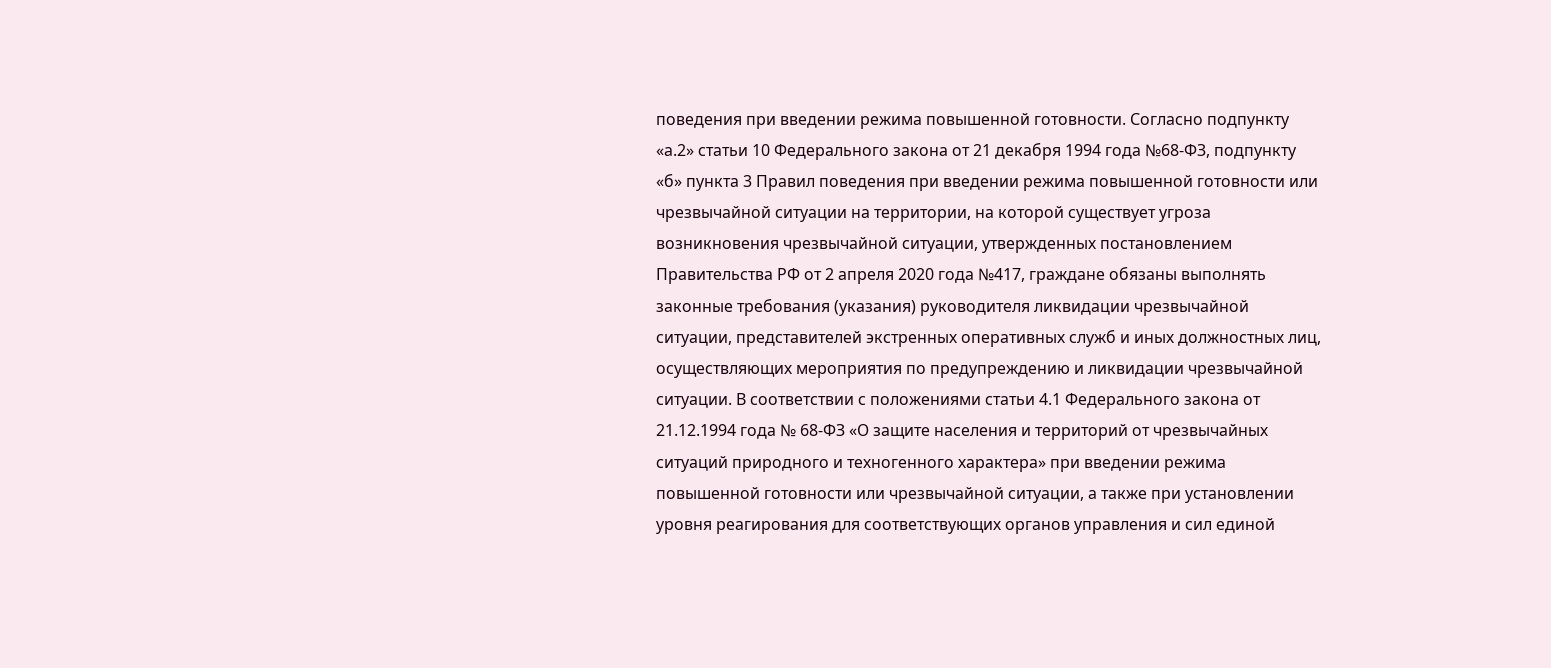поведения при введении режима повышенной готовности. Согласно подпункту «а.2» статьи 10 Федерального закона от 21 декабря 1994 года №68-ФЗ, подпункту «б» пункта 3 Правил поведения при введении режима повышенной готовности или чрезвычайной ситуации на территории, на которой существует угроза возникновения чрезвычайной ситуации, утвержденных постановлением Правительства РФ от 2 апреля 2020 года №417, граждане обязаны выполнять законные требования (указания) руководителя ликвидации чрезвычайной ситуации, представителей экстренных оперативных служб и иных должностных лиц, осуществляющих мероприятия по предупреждению и ликвидации чрезвычайной ситуации. В соответствии с положениями статьи 4.1 Федерального закона от 21.12.1994 года № 68-ФЗ «О защите населения и территорий от чрезвычайных ситуаций природного и техногенного характера» при введении режима повышенной готовности или чрезвычайной ситуации, а также при установлении уровня реагирования для соответствующих органов управления и сил единой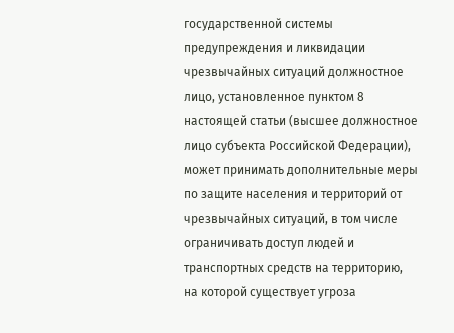государственной системы предупреждения и ликвидации чрезвычайных ситуаций должностное лицо, установленное пунктом 8 настоящей статьи (высшее должностное лицо субъекта Российской Федерации), может принимать дополнительные меры по защите населения и территорий от чрезвычайных ситуаций, в том числе ограничивать доступ людей и транспортных средств на территорию, на которой существует угроза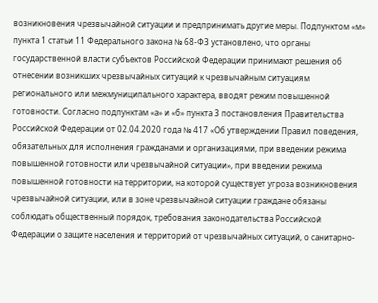возникновения чрезвычайной ситуации и предпринимать другие меры. Подпунктом «м» пункта 1 статьи 11 Федерального закона № 68-ФЗ установлено, что органы государственной власти субъектов Российской Федерации принимают решения об отнесении возникших чрезвычайных ситуаций к чрезвычайным ситуациям регионального или межмуниципального характера, вводят режим повышенной готовности. Согласно подпунктам «а» и «б» пункта 3 постановления Правительства Российской Федерации от 02.04.2020 года № 417 «Об утверждении Правил поведения, обязательных для исполнения гражданами и организациями, при введении режима повышенной готовности или чрезвычайной ситуации», при введении режима повышенной готовности на территории, на которой существует угроза возникновения чрезвычайной ситуации, или в зоне чрезвычайной ситуации граждане обязаны соблюдать общественный порядок, требования законодательства Российской Федерации о защите населения и территорий от чрезвычайных ситуаций, о санитарно-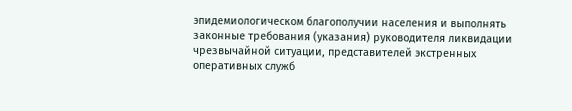эпидемиологическом благополучии населения и выполнять законные требования (указания) руководителя ликвидации чрезвычайной ситуации, представителей экстренных оперативных служб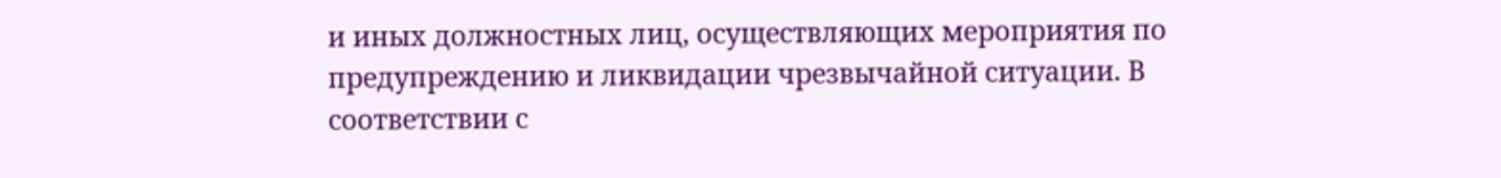и иных должностных лиц, осуществляющих мероприятия по предупреждению и ликвидации чрезвычайной ситуации. В соответствии с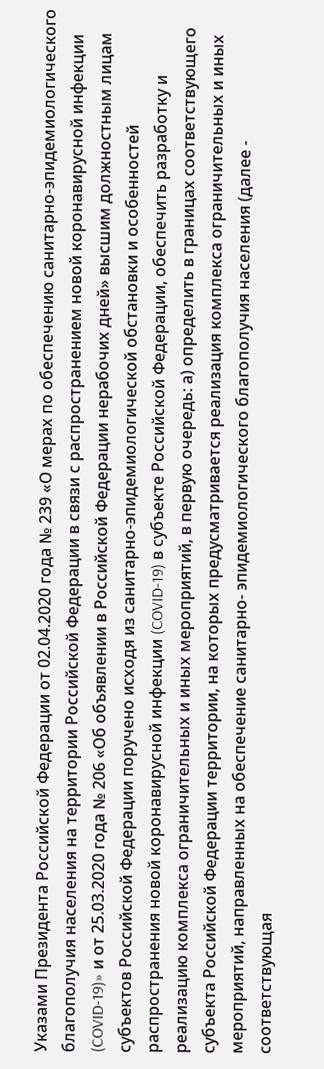Указами Президента Российской Федерации от 02.04.2020 года № 239 «О мерах по обеспечению санитарно-эпидемиологического благополучия населения на территории Российской Федерации в связи с распространением новой коронавирусной инфекции (COVID-19)» и от 25.03.2020 года № 206 «Об объявлении в Российской Федерации нерабочих дней» высшим должностным лицам субъектов Российской Федерации поручено исходя из санитарно-эпидемиологической обстановки и особенностей распространения новой коронавирусной инфекции (COVID-19) в субъекте Российской Федерации, обеспечить разработку и реализацию комплекса ограничительных и иных мероприятий, в первую очередь: а) определить в границах соответствующего субъекта Российской Федерации территории, на которых предусматривается реализация комплекса ограничительных и иных мероприятий, направленных на обеспечение санитарно- эпидемиологического благополучия населения (далее - соответствующая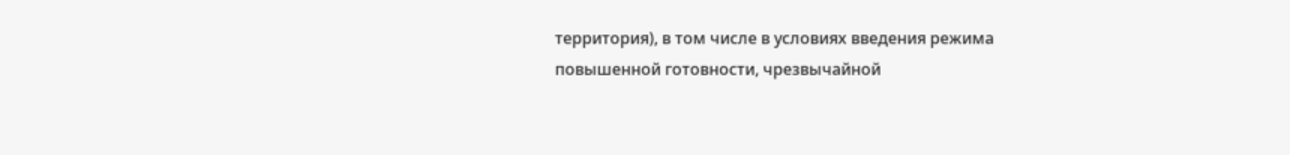территория), в том числе в условиях введения режима повышенной готовности, чрезвычайной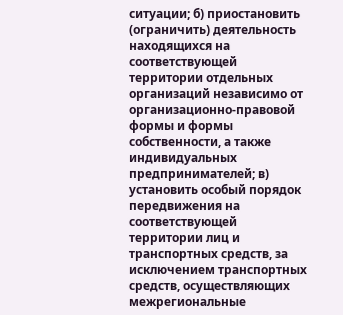ситуации; б) приостановить (ограничить) деятельность находящихся на соответствующей территории отдельных организаций независимо от организационно-правовой формы и формы собственности, а также индивидуальных предпринимателей; в) установить особый порядок передвижения на соответствующей территории лиц и транспортных средств, за исключением транспортных средств, осуществляющих межрегиональные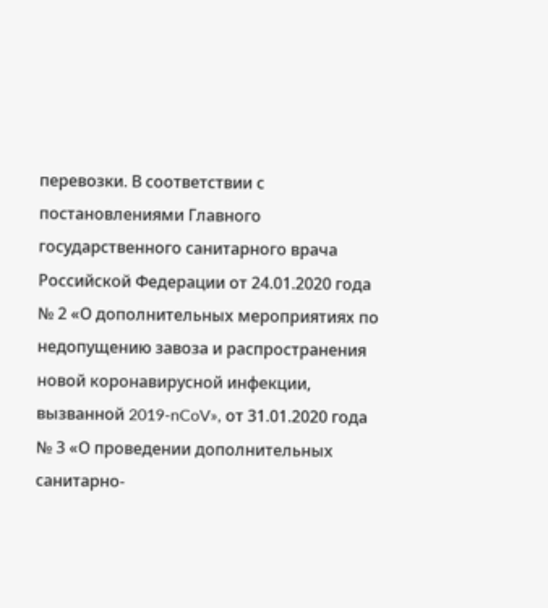перевозки. В соответствии с постановлениями Главного государственного санитарного врача Российской Федерации от 24.01.2020 года № 2 «О дополнительных мероприятиях по недопущению завоза и распространения новой коронавирусной инфекции, вызванной 2019-nCoV», от 31.01.2020 года № 3 «О проведении дополнительных санитарно-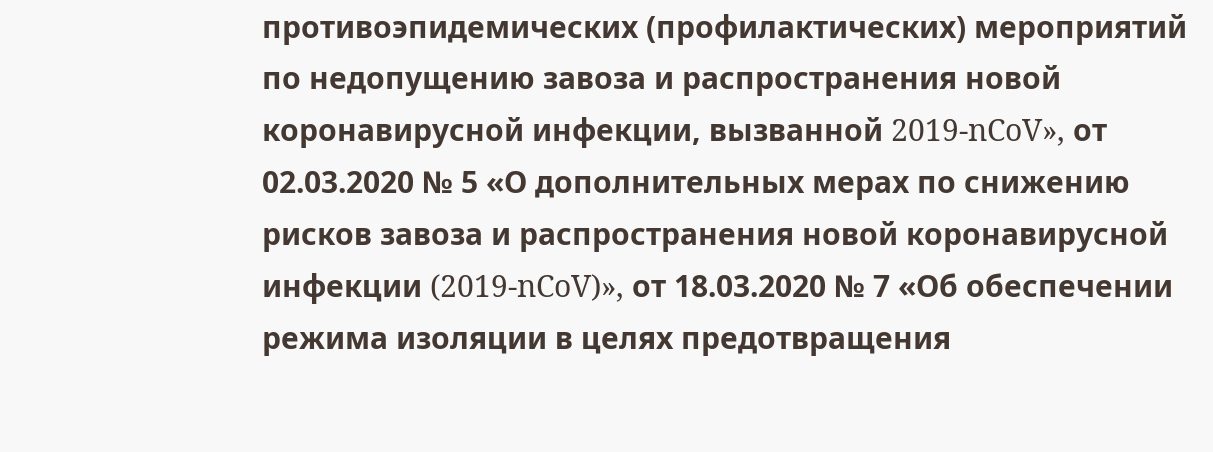противоэпидемических (профилактических) мероприятий по недопущению завоза и распространения новой коронавирусной инфекции, вызванной 2019-nCoV», от 02.03.2020 № 5 «О дополнительных мерах по снижению рисков завоза и распространения новой коронавирусной инфекции (2019-nCoV)», от 18.03.2020 № 7 «Об обеспечении режима изоляции в целях предотвращения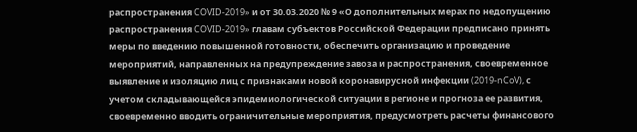распространения COVID-2019» и от 30.03.2020 № 9 «О дополнительных мерах по недопущению распространения COVID-2019» главам субъектов Российской Федерации предписано принять меры по введению повышенной готовности, обеспечить организацию и проведение мероприятий, направленных на предупреждение завоза и распространения, своевременное выявление и изоляцию лиц с признаками новой коронавирусной инфекции (2019-nCoV), с учетом складывающейся эпидемиологической ситуации в регионе и прогноза ее развития, своевременно вводить ограничительные мероприятия, предусмотреть расчеты финансового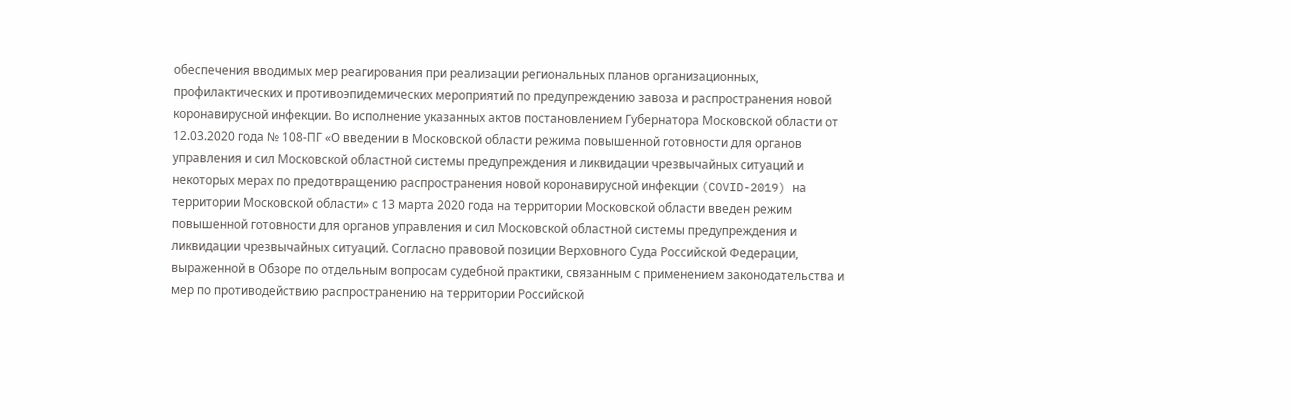обеспечения вводимых мер реагирования при реализации региональных планов организационных, профилактических и противоэпидемических мероприятий по предупреждению завоза и распространения новой коронавирусной инфекции. Во исполнение указанных актов постановлением Губернатора Московской области от 12.03.2020 года № 108-ПГ «О введении в Московской области режима повышенной готовности для органов управления и сил Московской областной системы предупреждения и ликвидации чрезвычайных ситуаций и некоторых мерах по предотвращению распространения новой коронавирусной инфекции (COVID-2019) на территории Московской области» с 13 марта 2020 года на территории Московской области введен режим повышенной готовности для органов управления и сил Московской областной системы предупреждения и ликвидации чрезвычайных ситуаций. Согласно правовой позиции Верховного Суда Российской Федерации, выраженной в Обзоре по отдельным вопросам судебной практики, связанным с применением законодательства и мер по противодействию распространению на территории Российской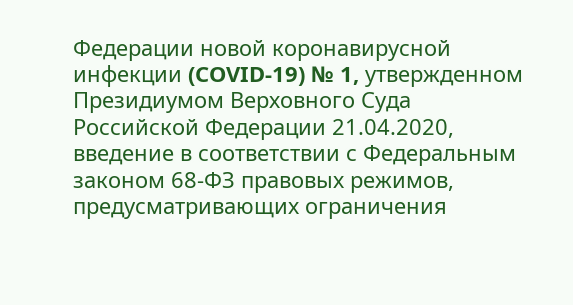Федерации новой коронавирусной инфекции (COVID-19) № 1, утвержденном Президиумом Верховного Суда Российской Федерации 21.04.2020, введение в соответствии с Федеральным законом 68-ФЗ правовых режимов, предусматривающих ограничения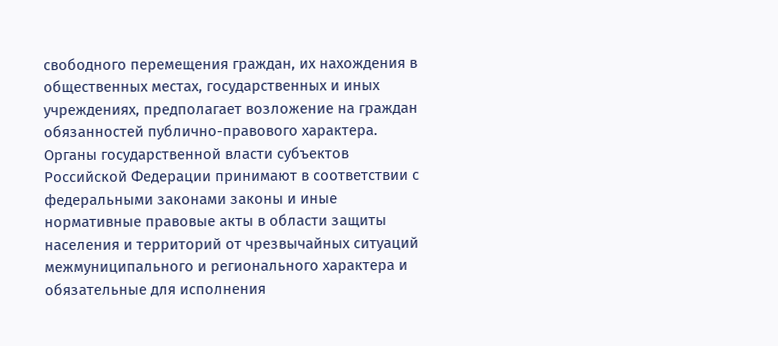свободного перемещения граждан, их нахождения в общественных местах, государственных и иных учреждениях, предполагает возложение на граждан обязанностей публично-правового характера. Органы государственной власти субъектов Российской Федерации принимают в соответствии с федеральными законами законы и иные нормативные правовые акты в области защиты населения и территорий от чрезвычайных ситуаций межмуниципального и регионального характера и обязательные для исполнения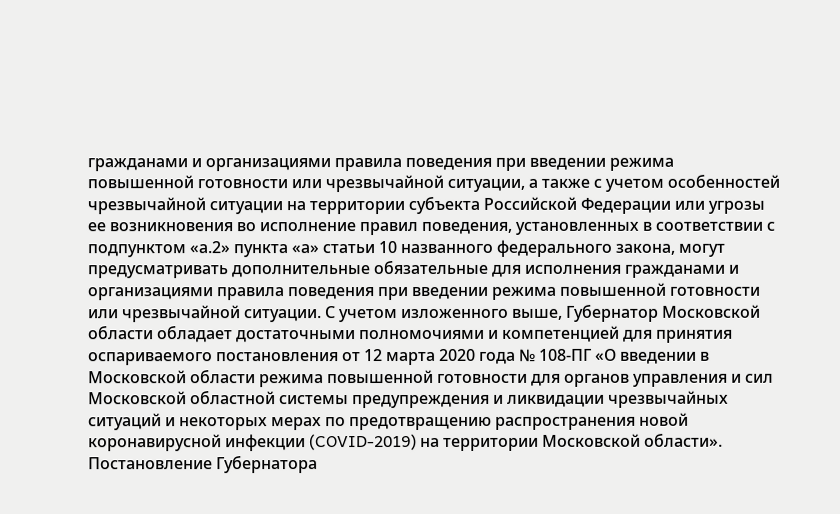гражданами и организациями правила поведения при введении режима повышенной готовности или чрезвычайной ситуации, а также с учетом особенностей чрезвычайной ситуации на территории субъекта Российской Федерации или угрозы ее возникновения во исполнение правил поведения, установленных в соответствии с подпунктом «а.2» пункта «а» статьи 10 названного федерального закона, могут предусматривать дополнительные обязательные для исполнения гражданами и организациями правила поведения при введении режима повышенной готовности или чрезвычайной ситуации. С учетом изложенного выше, Губернатор Московской области обладает достаточными полномочиями и компетенцией для принятия оспариваемого постановления от 12 марта 2020 года № 108-ПГ «О введении в Московской области режима повышенной готовности для органов управления и сил Московской областной системы предупреждения и ликвидации чрезвычайных ситуаций и некоторых мерах по предотвращению распространения новой коронавирусной инфекции (COVID-2019) на территории Московской области». Постановление Губернатора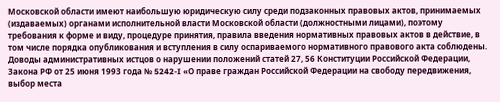Московской области имеют наибольшую юридическую силу среди подзаконных правовых актов, принимаемых (издаваемых) органами исполнительной власти Московской области (должностными лицами), поэтому требования к форме и виду, процедуре принятия, правила введения нормативных правовых актов в действие, в том числе порядка опубликования и вступления в силу оспариваемого нормативного правового акта соблюдены. Доводы административных истцов о нарушении положений статей 27, 56 Конституции Российской Федерации, Закона РФ от 25 июня 1993 года № 5242-I «О праве граждан Российской Федерации на свободу передвижения, выбор места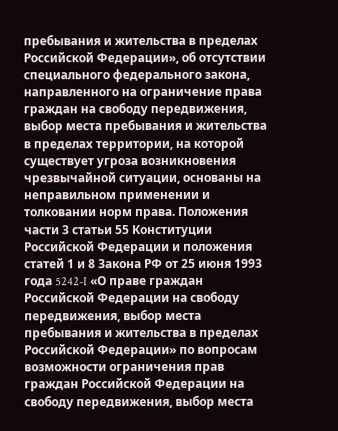пребывания и жительства в пределах Российской Федерации», об отсутствии специального федерального закона, направленного на ограничение права граждан на свободу передвижения, выбор места пребывания и жительства в пределах территории, на которой существует угроза возникновения чрезвычайной ситуации, основаны на неправильном применении и толковании норм права. Положения части 3 статьи 55 Конституции Российской Федерации и положения статей 1 и 8 Закона РФ от 25 июня 1993 года 5242-I «О праве граждан Российской Федерации на свободу передвижения, выбор места пребывания и жительства в пределах Российской Федерации» по вопросам возможности ограничения прав граждан Российской Федерации на свободу передвижения, выбор места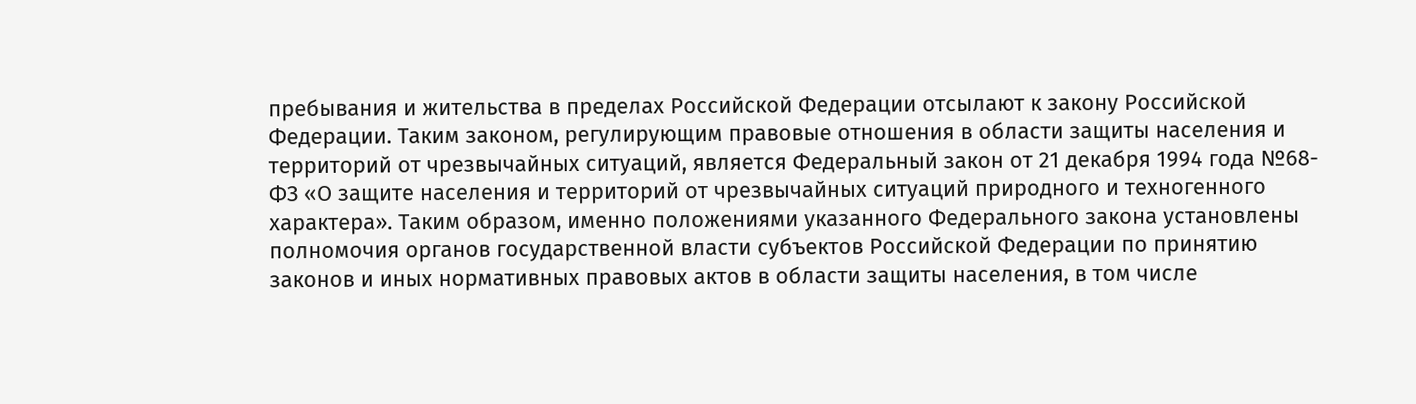пребывания и жительства в пределах Российской Федерации отсылают к закону Российской Федерации. Таким законом, регулирующим правовые отношения в области защиты населения и территорий от чрезвычайных ситуаций, является Федеральный закон от 21 декабря 1994 года №68-ФЗ «О защите населения и территорий от чрезвычайных ситуаций природного и техногенного характера». Таким образом, именно положениями указанного Федерального закона установлены полномочия органов государственной власти субъектов Российской Федерации по принятию законов и иных нормативных правовых актов в области защиты населения, в том числе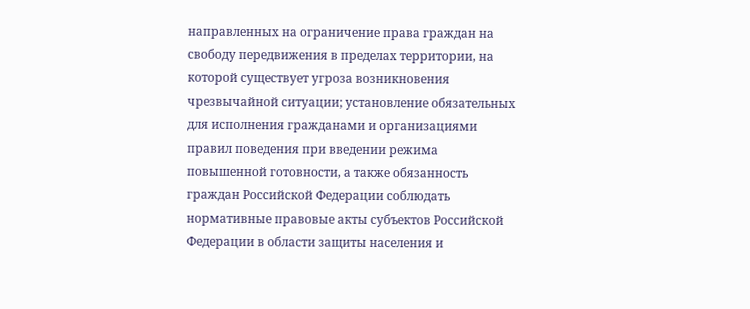направленных на ограничение права граждан на свободу передвижения в пределах территории, на которой существует угроза возникновения чрезвычайной ситуации; установление обязательных для исполнения гражданами и организациями правил поведения при введении режима повышенной готовности, а также обязанность граждан Российской Федерации соблюдать нормативные правовые акты субъектов Российской Федерации в области защиты населения и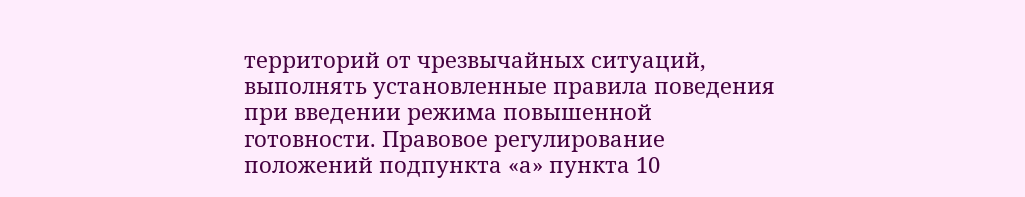территорий от чрезвычайных ситуаций, выполнять установленные правила поведения при введении режима повышенной готовности. Правовое регулирование положений подпункта «а» пункта 10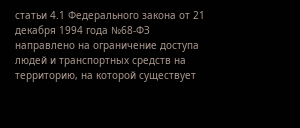статьи 4.1 Федерального закона от 21 декабря 1994 года №68-ФЗ направлено на ограничение доступа людей и транспортных средств на территорию, на которой существует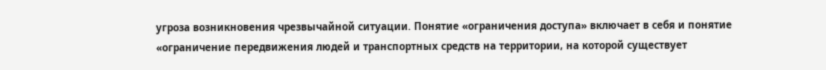угроза возникновения чрезвычайной ситуации. Понятие «ограничения доступа» включает в себя и понятие «ограничение передвижения людей и транспортных средств на территории, на которой существует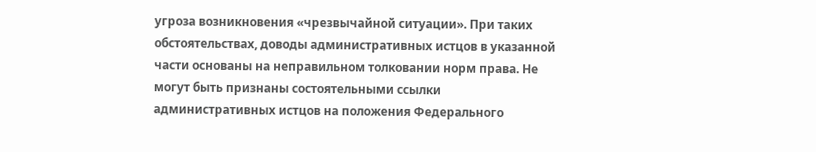угроза возникновения «чрезвычайной ситуации». При таких обстоятельствах, доводы административных истцов в указанной части основаны на неправильном толковании норм права. Не могут быть признаны состоятельными ссылки административных истцов на положения Федерального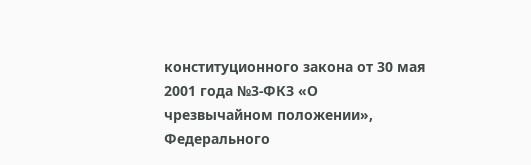конституционного закона от 30 мая 2001 года №3-ФКЗ «О чрезвычайном положении», Федерального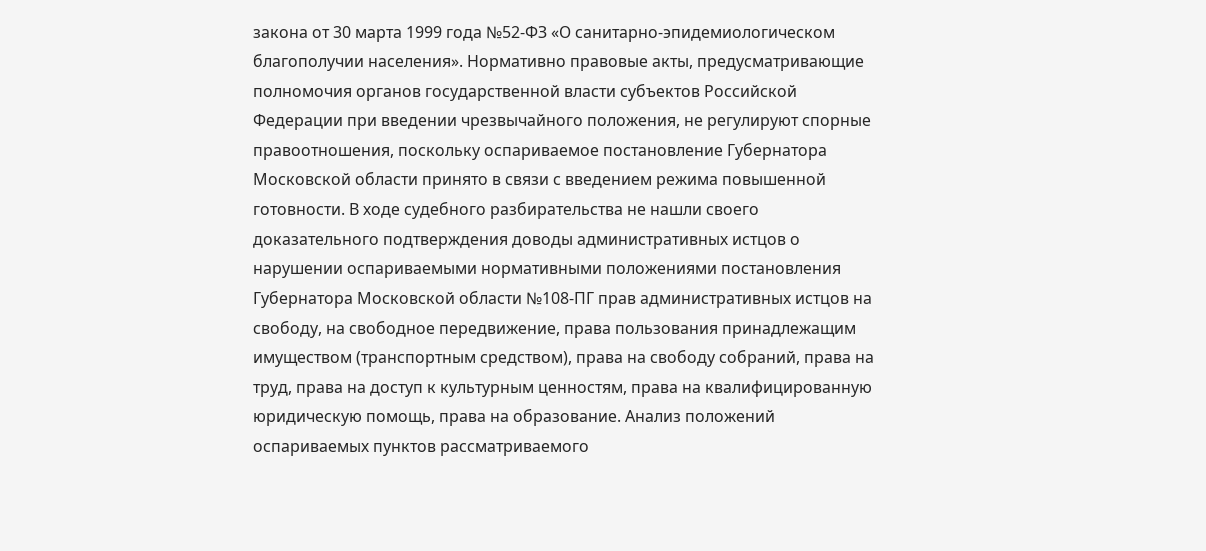закона от 30 марта 1999 года №52-ФЗ «О санитарно-эпидемиологическом благополучии населения». Нормативно правовые акты, предусматривающие полномочия органов государственной власти субъектов Российской Федерации при введении чрезвычайного положения, не регулируют спорные правоотношения, поскольку оспариваемое постановление Губернатора Московской области принято в связи с введением режима повышенной готовности. В ходе судебного разбирательства не нашли своего доказательного подтверждения доводы административных истцов о нарушении оспариваемыми нормативными положениями постановления Губернатора Московской области №108-ПГ прав административных истцов на свободу, на свободное передвижение, права пользования принадлежащим имуществом (транспортным средством), права на свободу собраний, права на труд, права на доступ к культурным ценностям, права на квалифицированную юридическую помощь, права на образование. Анализ положений оспариваемых пунктов рассматриваемого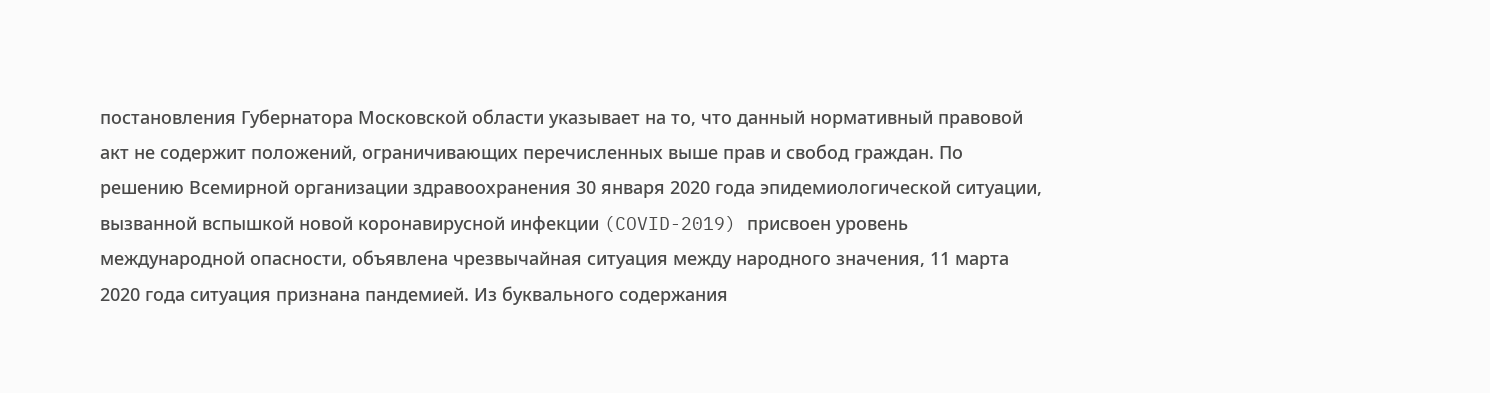постановления Губернатора Московской области указывает на то, что данный нормативный правовой акт не содержит положений, ограничивающих перечисленных выше прав и свобод граждан. По решению Всемирной организации здравоохранения 30 января 2020 года эпидемиологической ситуации, вызванной вспышкой новой коронавирусной инфекции (COVID-2019) присвоен уровень международной опасности, объявлена чрезвычайная ситуация между народного значения, 11 марта 2020 года ситуация признана пандемией. Из буквального содержания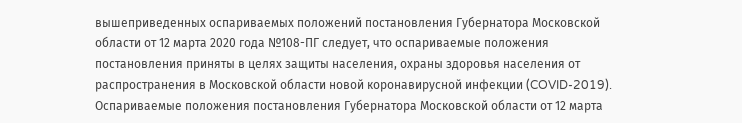вышеприведенных оспариваемых положений постановления Губернатора Московской области от 12 марта 2020 года №108-ПГ следует, что оспариваемые положения постановления приняты в целях защиты населения, охраны здоровья населения от распространения в Московской области новой коронавирусной инфекции (COVID-2019). Оспариваемые положения постановления Губернатора Московской области от 12 марта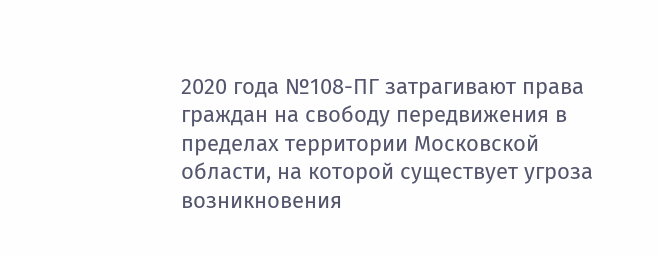2020 года №108-ПГ затрагивают права граждан на свободу передвижения в пределах территории Московской области, на которой существует угроза возникновения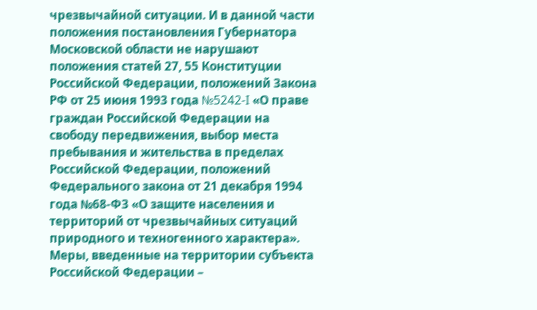чрезвычайной ситуации. И в данной части положения постановления Губернатора Московской области не нарушают положения статей 27, 55 Конституции Российской Федерации, положений Закона РФ от 25 июня 1993 года №5242-I «О праве граждан Российской Федерации на свободу передвижения, выбор места пребывания и жительства в пределах Российской Федерации, положений Федерального закона от 21 декабря 1994 года №68-ФЗ «О защите населения и территорий от чрезвычайных ситуаций природного и техногенного характера». Меры, введенные на территории субъекта Российской Федерации –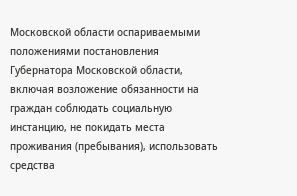Московской области оспариваемыми положениями постановления Губернатора Московской области, включая возложение обязанности на граждан соблюдать социальную инстанцию, не покидать места проживания (пребывания), использовать средства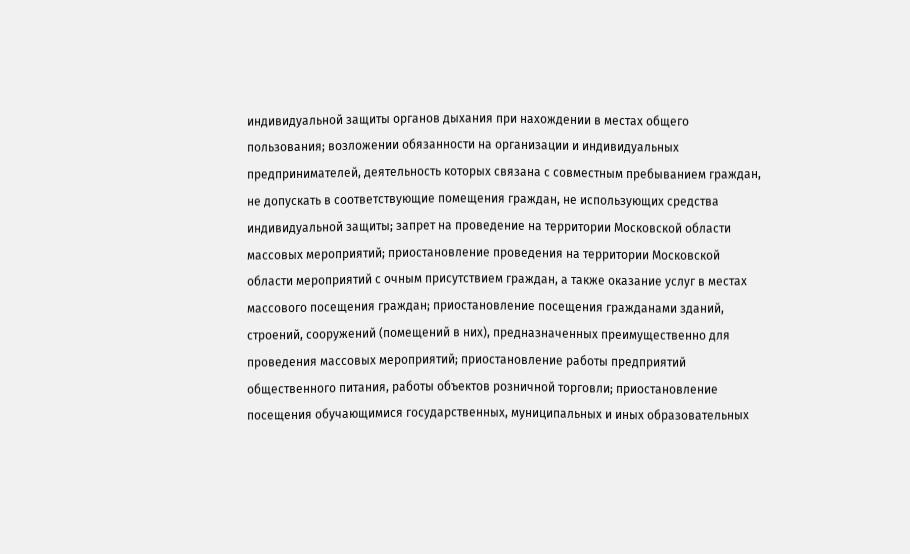индивидуальной защиты органов дыхания при нахождении в местах общего пользования; возложении обязанности на организации и индивидуальных предпринимателей, деятельность которых связана с совместным пребыванием граждан, не допускать в соответствующие помещения граждан, не использующих средства индивидуальной защиты; запрет на проведение на территории Московской области массовых мероприятий; приостановление проведения на территории Московской области мероприятий с очным присутствием граждан, а также оказание услуг в местах массового посещения граждан; приостановление посещения гражданами зданий, строений, сооружений (помещений в них), предназначенных преимущественно для проведения массовых мероприятий; приостановление работы предприятий общественного питания, работы объектов розничной торговли; приостановление посещения обучающимися государственных, муниципальных и иных образовательных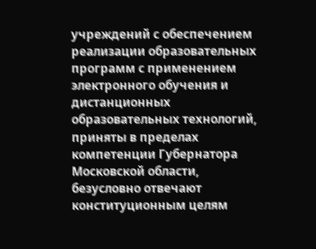учреждений с обеспечением реализации образовательных программ с применением электронного обучения и дистанционных образовательных технологий, приняты в пределах компетенции Губернатора Московской области, безусловно отвечают конституционным целям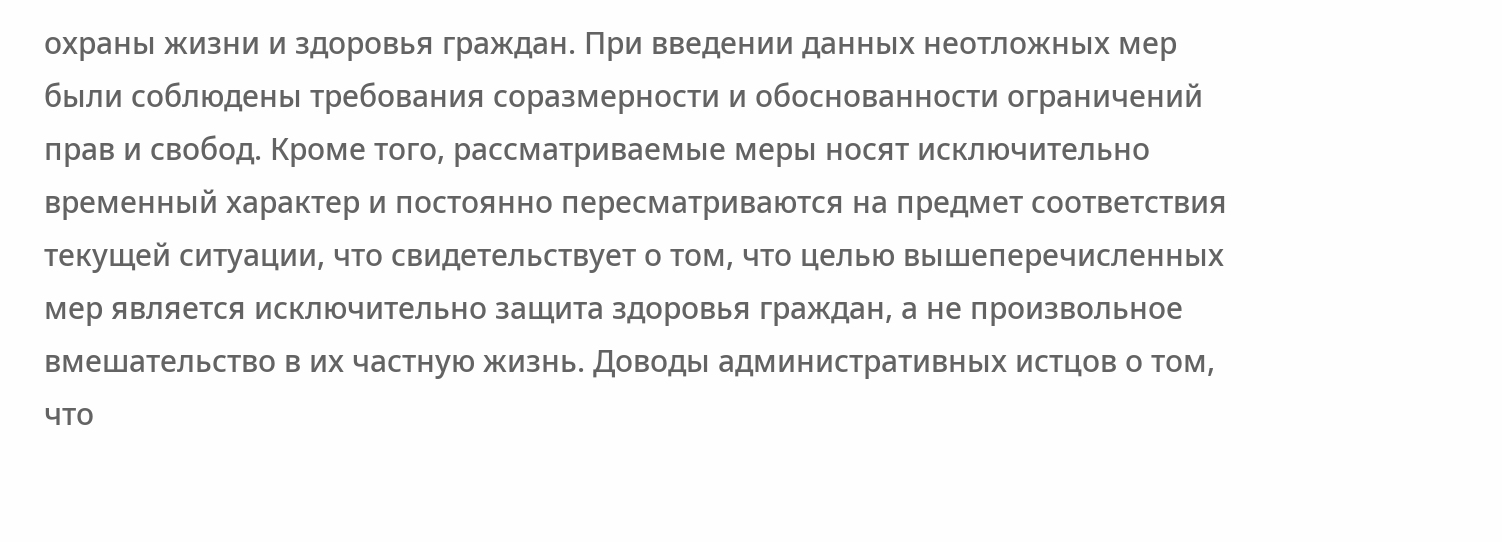охраны жизни и здоровья граждан. При введении данных неотложных мер были соблюдены требования соразмерности и обоснованности ограничений прав и свобод. Кроме того, рассматриваемые меры носят исключительно временный характер и постоянно пересматриваются на предмет соответствия текущей ситуации, что свидетельствует о том, что целью вышеперечисленных мер является исключительно защита здоровья граждан, а не произвольное вмешательство в их частную жизнь. Доводы административных истцов о том, что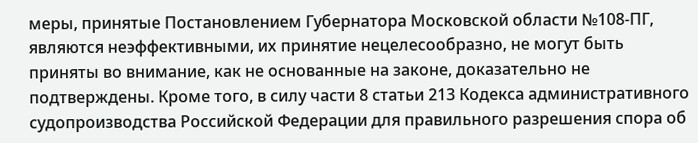меры, принятые Постановлением Губернатора Московской области №108-ПГ, являются неэффективными, их принятие нецелесообразно, не могут быть приняты во внимание, как не основанные на законе, доказательно не подтверждены. Кроме того, в силу части 8 статьи 213 Кодекса административного судопроизводства Российской Федерации для правильного разрешения спора об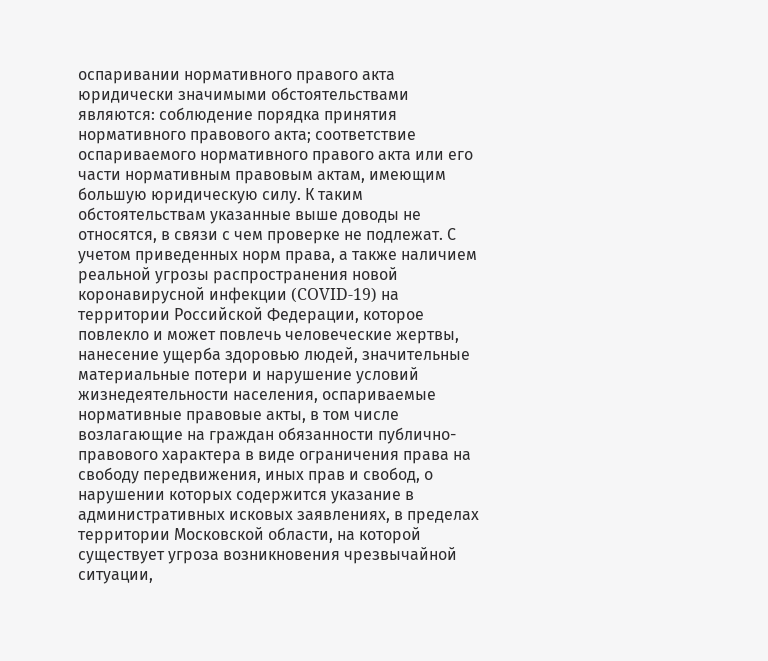оспаривании нормативного правого акта юридически значимыми обстоятельствами являются: соблюдение порядка принятия нормативного правового акта; соответствие оспариваемого нормативного правого акта или его части нормативным правовым актам, имеющим большую юридическую силу. К таким обстоятельствам указанные выше доводы не относятся, в связи с чем проверке не подлежат. С учетом приведенных норм права, а также наличием реальной угрозы распространения новой коронавирусной инфекции (COVID-19) на территории Российской Федерации, которое повлекло и может повлечь человеческие жертвы, нанесение ущерба здоровью людей, значительные материальные потери и нарушение условий жизнедеятельности населения, оспариваемые нормативные правовые акты, в том числе возлагающие на граждан обязанности публично-правового характера в виде ограничения права на свободу передвижения, иных прав и свобод, о нарушении которых содержится указание в административных исковых заявлениях, в пределах территории Московской области, на которой существует угроза возникновения чрезвычайной ситуации,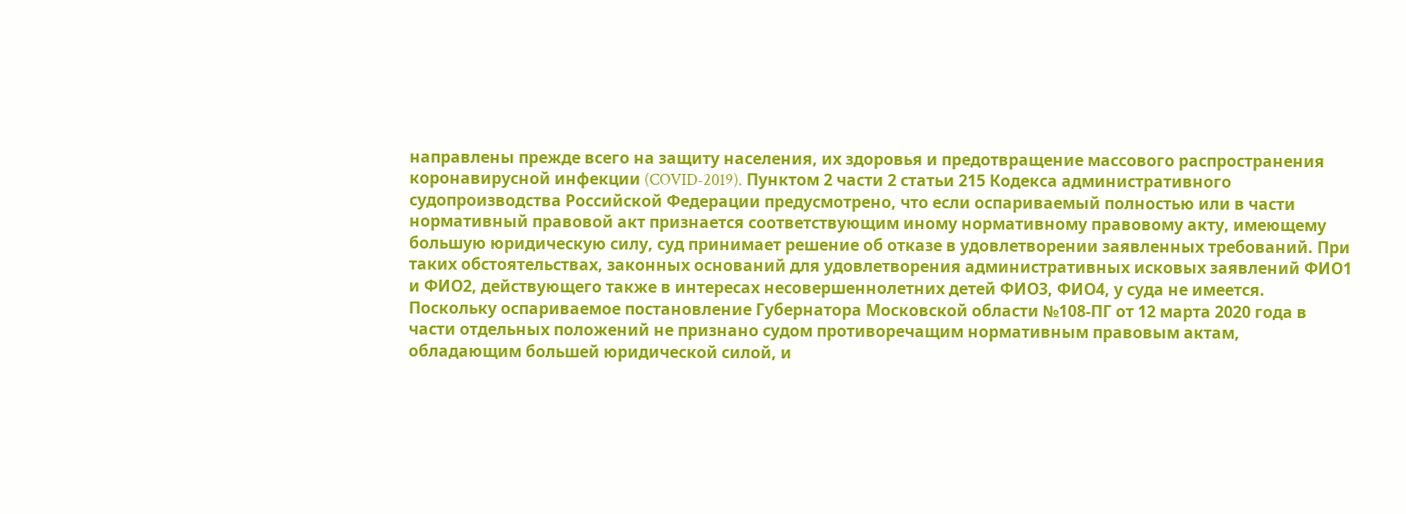направлены прежде всего на защиту населения, их здоровья и предотвращение массового распространения коронавирусной инфекции (COVID-2019). Пунктом 2 части 2 статьи 215 Кодекса административного судопроизводства Российской Федерации предусмотрено, что если оспариваемый полностью или в части нормативный правовой акт признается соответствующим иному нормативному правовому акту, имеющему большую юридическую силу, суд принимает решение об отказе в удовлетворении заявленных требований. При таких обстоятельствах, законных оснований для удовлетворения административных исковых заявлений ФИО1 и ФИО2, действующего также в интересах несовершеннолетних детей ФИО3, ФИО4, у суда не имеется. Поскольку оспариваемое постановление Губернатора Московской области №108-ПГ от 12 марта 2020 года в части отдельных положений не признано судом противоречащим нормативным правовым актам, обладающим большей юридической силой, и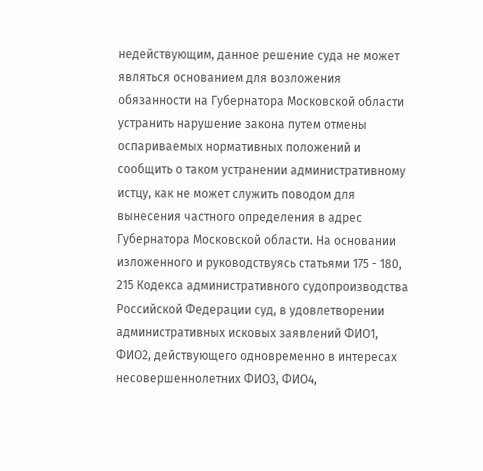недействующим, данное решение суда не может являться основанием для возложения обязанности на Губернатора Московской области устранить нарушение закона путем отмены оспариваемых нормативных положений и сообщить о таком устранении административному истцу, как не может служить поводом для вынесения частного определения в адрес Губернатора Московской области. На основании изложенного и руководствуясь статьями 175 - 180, 215 Кодекса административного судопроизводства Российской Федерации суд, в удовлетворении административных исковых заявлений ФИО1, ФИО2, действующего одновременно в интересах несовершеннолетних ФИО3, ФИО4,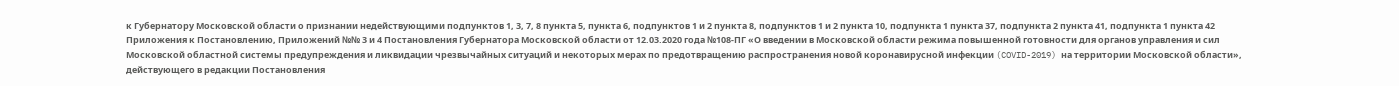к Губернатору Московской области о признании недействующими подпунктов 1, 3, 7, 8 пункта 5, пункта 6, подпунктов 1 и 2 пункта 8, подпунктов 1 и 2 пункта 10, подпункта 1 пункта 37, подпункта 2 пункта 41, подпункта 1 пункта 42 Приложения к Постановлению, Приложений №№ 3 и 4 Постановления Губернатора Московской области от 12.03.2020 года №108-ПГ «О введении в Московской области режима повышенной готовности для органов управления и сил Московской областной системы предупреждения и ликвидации чрезвычайных ситуаций и некоторых мерах по предотвращению распространения новой коронавирусной инфекции (COVID-2019) на территории Московской области», действующего в редакции Постановления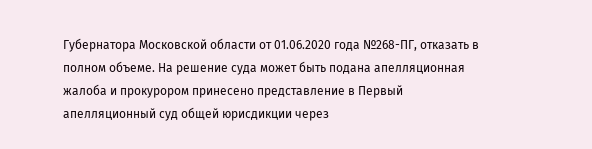Губернатора Московской области от 01.06.2020 года №268-ПГ, отказать в полном объеме. На решение суда может быть подана апелляционная жалоба и прокурором принесено представление в Первый апелляционный суд общей юрисдикции через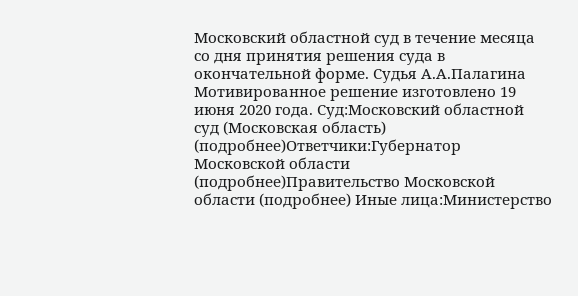Московский областной суд в течение месяца со дня принятия решения суда в окончательной форме. Судья А.А.Палагина Мотивированное решение изготовлено 19 июня 2020 года. Суд:Московский областной суд (Московская область) (подробнее)Ответчики:Губернатор Московской области (подробнее)Правительство Московской области (подробнее) Иные лица:Министерство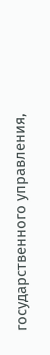государственного управления,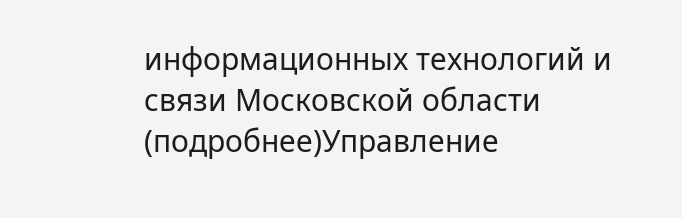информационных технологий и связи Московской области (подробнее)Управление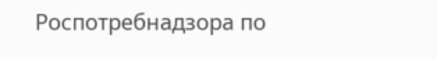Роспотребнадзора по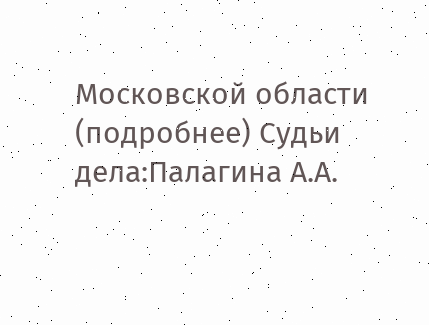Московской области (подробнее) Судьи дела:Палагина А.А.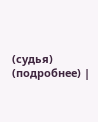(судья) (подробнее) |